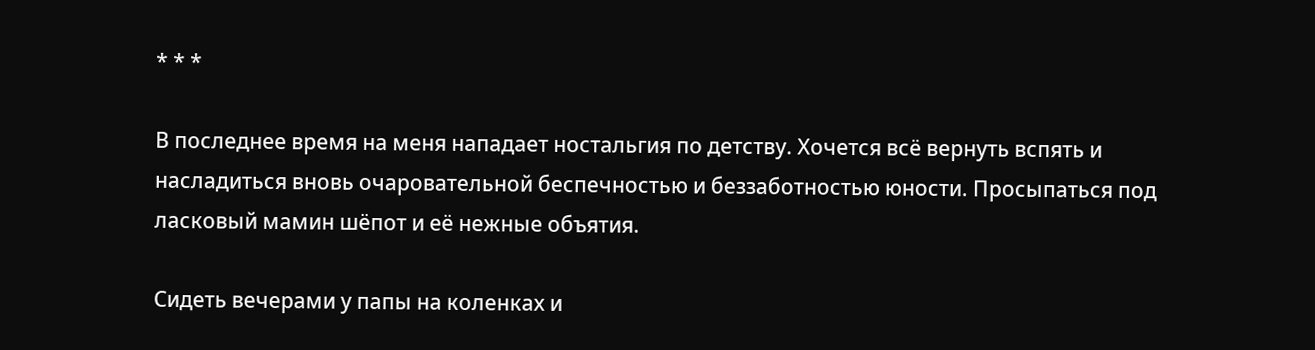* * *

В последнее время на меня нападает ностальгия по детству. Хочется всё вернуть вспять и насладиться вновь очаровательной беспечностью и беззаботностью юности. Просыпаться под ласковый мамин шёпот и её нежные объятия.

Сидеть вечерами у папы на коленках и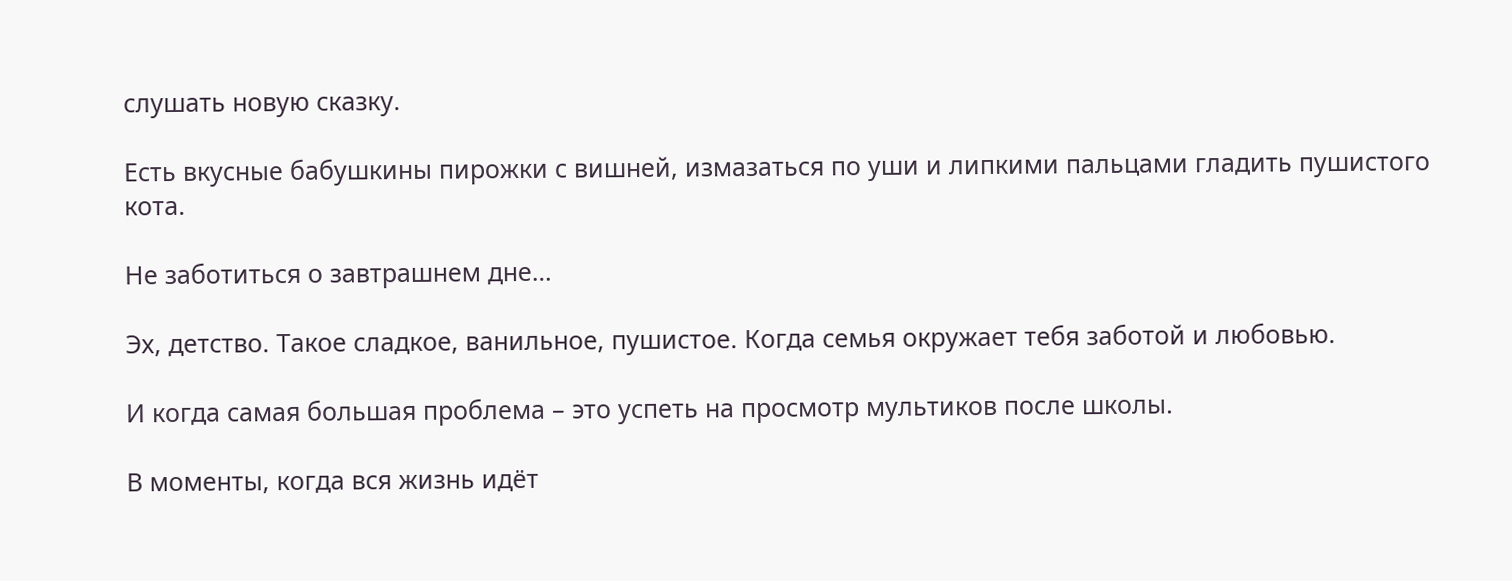слушать новую сказку.

Есть вкусные бабушкины пирожки с вишней, измазаться по уши и липкими пальцами гладить пушистого кота.

Не заботиться о завтрашнем дне…

Эх, детство. Такое сладкое, ванильное, пушистое. Когда семья окружает тебя заботой и любовью.

И когда самая большая проблема – это успеть на просмотр мультиков после школы.

В моменты, когда вся жизнь идёт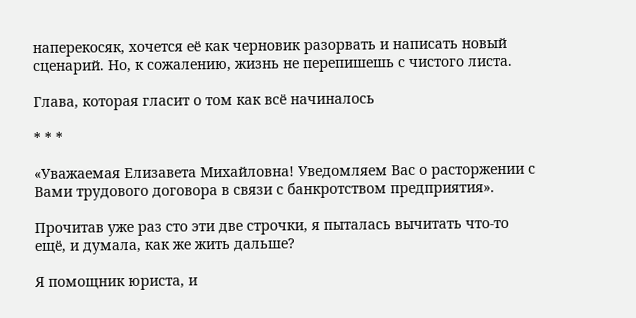наперекосяк, хочется её как черновик разорвать и написать новый сценарий. Но, к сожалению, жизнь не перепишешь с чистого листа.

Глава, которая гласит о том как всё начиналось

* * *

«Уважаемая Елизавета Михайловна! Уведомляем Вас о расторжении с Вами трудового договора в связи с банкротством предприятия».

Прочитав уже раз сто эти две строчки, я пыталась вычитать что-то ещё, и думала, как же жить дальше?

Я помощник юриста, и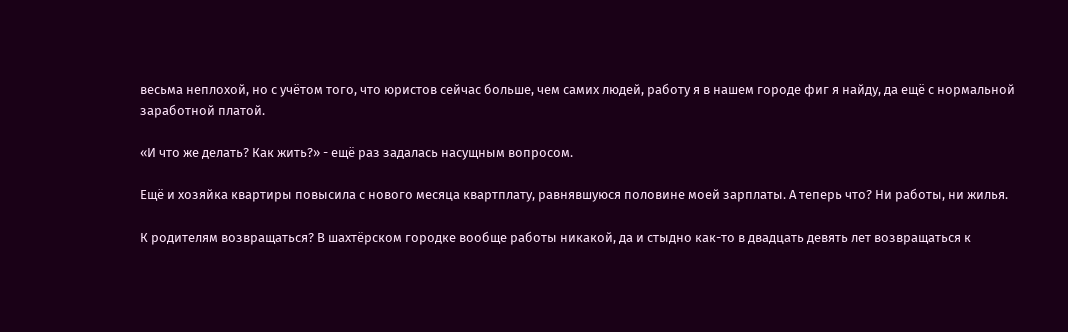весьма неплохой, но с учётом того, что юристов сейчас больше, чем самих людей, работу я в нашем городе фиг я найду, да ещё с нормальной заработной платой.

«И что же делать? Как жить?» - ещё раз задалась насущным вопросом.

Ещё и хозяйка квартиры повысила с нового месяца квартплату, равнявшуюся половине моей зарплаты. А теперь что? Ни работы, ни жилья.

К родителям возвращаться? В шахтёрском городке вообще работы никакой, да и стыдно как-то в двадцать девять лет возвращаться к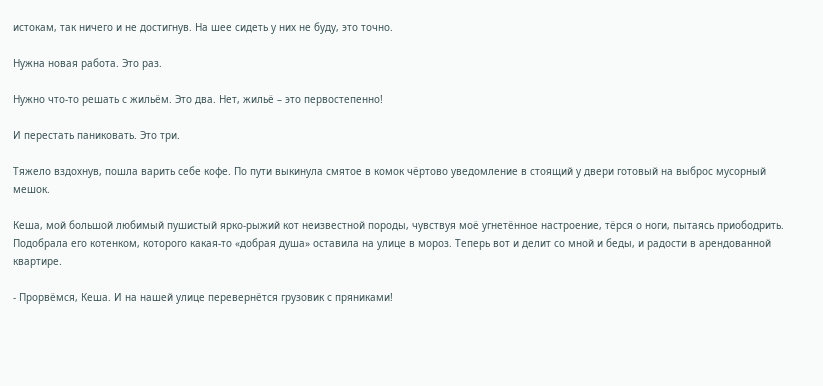истокам, так ничего и не достигнув. На шее сидеть у них не буду, это точно.

Нужна новая работа. Это раз.

Нужно что-то решать с жильём. Это два. Нет, жильё – это первостепенно!

И перестать паниковать. Это три.

Тяжело вздохнув, пошла варить себе кофе. По пути выкинула смятое в комок чёртово уведомление в стоящий у двери готовый на выброс мусорный мешок.

Кеша, мой большой любимый пушистый ярко-рыжий кот неизвестной породы, чувствуя моё угнетённое настроение, тёрся о ноги, пытаясь приободрить. Подобрала его котенком, которого какая-то «добрая душа» оставила на улице в мороз. Теперь вот и делит со мной и беды, и радости в арендованной квартире.

- Прорвёмся, Кеша. И на нашей улице перевернётся грузовик с пряниками!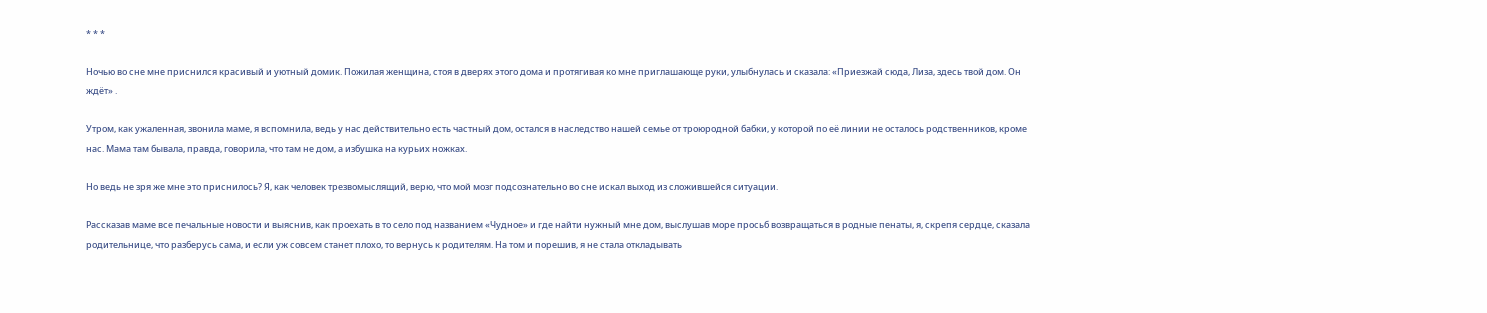* * *

Ночью во сне мне приснился красивый и уютный домик. Пожилая женщина, стоя в дверях этого дома и протягивая ко мне приглашающе руки, улыбнулась и сказала: «Приезжай сюда, Лиза, здесь твой дом. Он ждёт» .

Утром, как ужаленная, звонила маме, я вспомнила, ведь у нас действительно есть частный дом, остался в наследство нашей семье от троюродной бабки, у которой по её линии не осталось родственников, кроме нас. Мама там бывала, правда, говорила, что там не дом, а избушка на курьих ножках.

Но ведь не зря же мне это приснилось? Я, как человек трезвомыслящий, верю, что мой мозг подсознательно во сне искал выход из сложившейся ситуации.

Рассказав маме все печальные новости и выяснив, как проехать в то село под названием «Чудное» и где найти нужный мне дом, выслушав море просьб возвращаться в родные пенаты, я, скрепя сердце, сказала родительнице, что разберусь сама, и если уж совсем станет плохо, то вернусь к родителям. На том и порешив, я не стала откладывать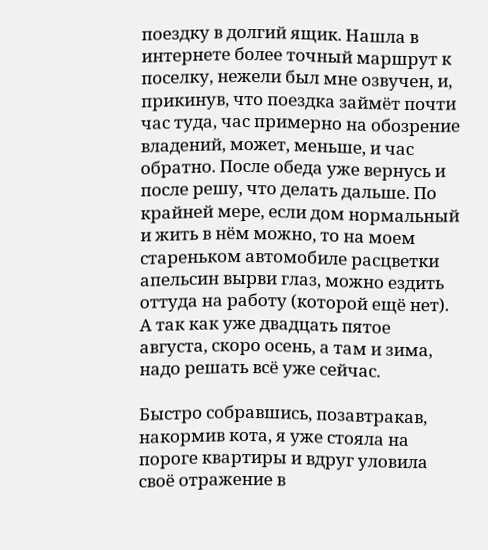поездку в долгий ящик. Нашла в интернете более точный маршрут к поселку, нежели был мне озвучен, и, прикинув, что поездка займёт почти час туда, час примерно на обозрение владений, может, меньше, и час обратно. После обеда уже вернусь и после решу, что делать дальше. По крайней мере, если дом нормальный и жить в нём можно, то на моем стареньком автомобиле расцветки апельсин вырви глаз, можно ездить оттуда на работу (которой ещё нет). А так как уже двадцать пятое августа, скоро осень, а там и зима, надо решать всё уже сейчас.

Быстро собравшись, позавтракав, накормив кота, я уже стояла на пороге квартиры и вдруг уловила своё отражение в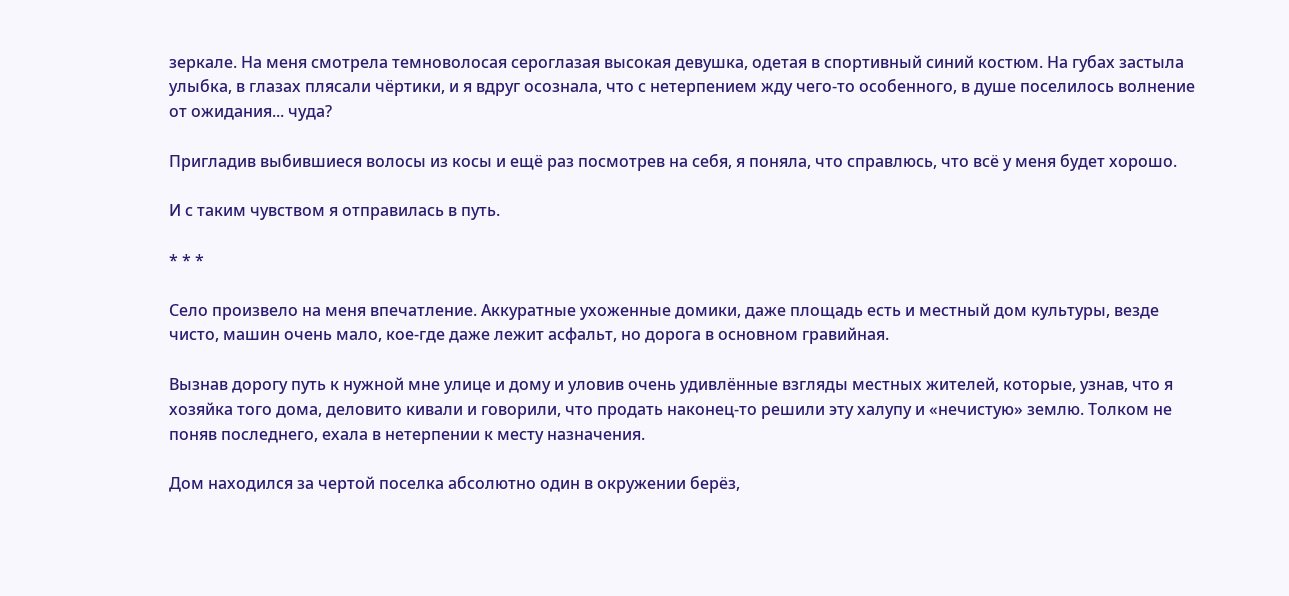зеркале. На меня смотрела темноволосая сероглазая высокая девушка, одетая в спортивный синий костюм. На губах застыла улыбка, в глазах плясали чёртики, и я вдруг осознала, что с нетерпением жду чего-то особенного, в душе поселилось волнение от ожидания... чуда?

Пригладив выбившиеся волосы из косы и ещё раз посмотрев на себя, я поняла, что справлюсь, что всё у меня будет хорошо.

И с таким чувством я отправилась в путь.

* * *

Село произвело на меня впечатление. Аккуратные ухоженные домики, даже площадь есть и местный дом культуры, везде чисто, машин очень мало, кое-где даже лежит асфальт, но дорога в основном гравийная.

Вызнав дорогу путь к нужной мне улице и дому и уловив очень удивлённые взгляды местных жителей, которые, узнав, что я хозяйка того дома, деловито кивали и говорили, что продать наконец-то решили эту халупу и «нечистую» землю. Толком не поняв последнего, ехала в нетерпении к месту назначения.

Дом находился за чертой поселка абсолютно один в окружении берёз,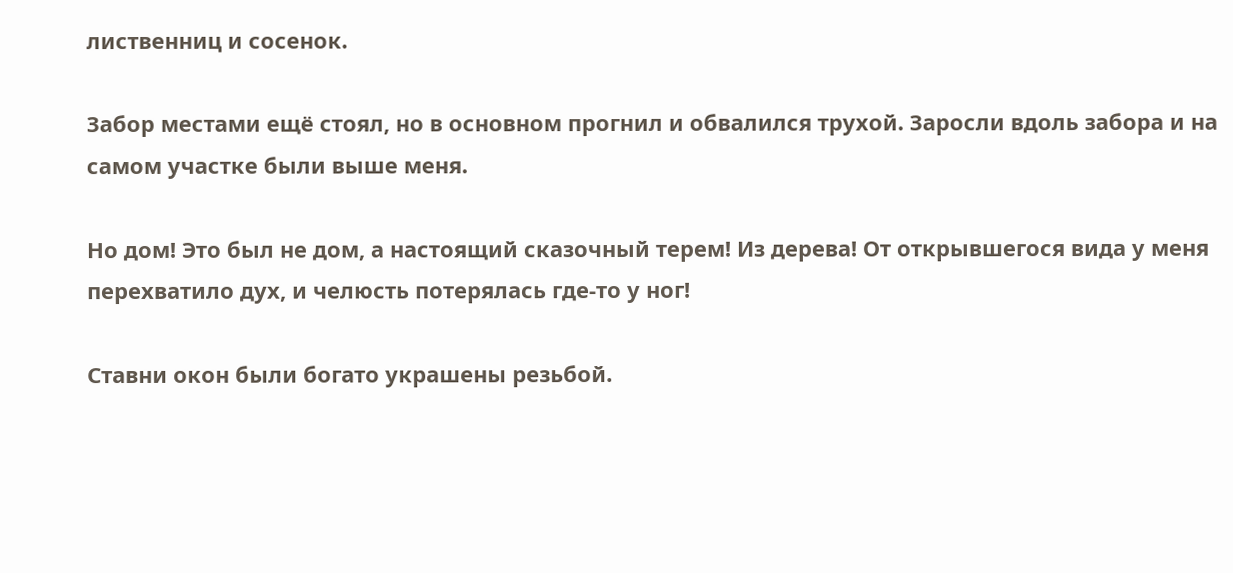лиственниц и сосенок.

Забор местами ещё стоял, но в основном прогнил и обвалился трухой. Заросли вдоль забора и на самом участке были выше меня.

Но дом! Это был не дом, а настоящий сказочный терем! Из дерева! От открывшегося вида у меня перехватило дух, и челюсть потерялась где-то у ног!

Ставни окон были богато украшены резьбой.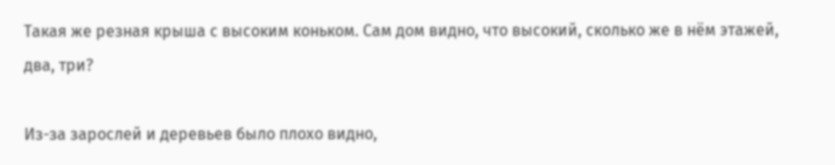Такая же резная крыша с высоким коньком. Сам дом видно, что высокий, сколько же в нём этажей, два, три?

Из-за зарослей и деревьев было плохо видно,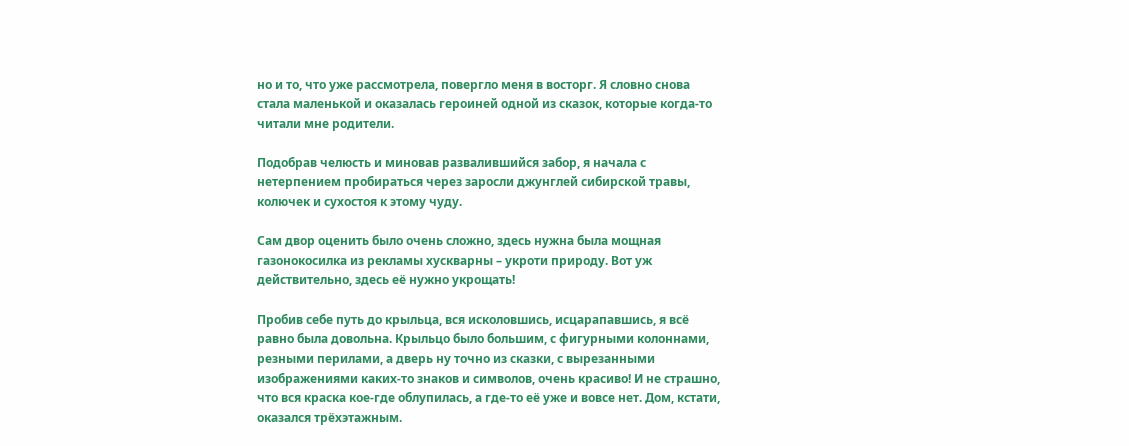но и то, что уже рассмотрела, повергло меня в восторг. Я словно снова стала маленькой и оказалась героиней одной из сказок, которые когда-то читали мне родители.

Подобрав челюсть и миновав развалившийся забор, я начала с нетерпением пробираться через заросли джунглей сибирской травы, колючек и сухостоя к этому чуду.

Сам двор оценить было очень сложно, здесь нужна была мощная газонокосилка из рекламы хускварны – укроти природу. Вот уж действительно, здесь её нужно укрощать!

Пробив себе путь до крыльца, вся исколовшись, исцарапавшись, я всё равно была довольна. Крыльцо было большим, с фигурными колоннами, резными перилами, а дверь ну точно из сказки, с вырезанными изображениями каких-то знаков и символов, очень красиво! И не страшно, что вся краска кое-где облупилась, а где-то её уже и вовсе нет. Дом, кстати, оказался трёхэтажным.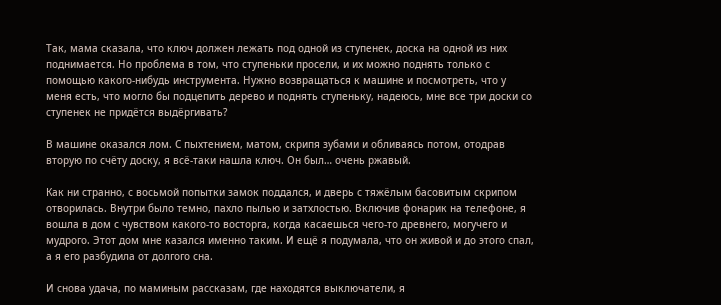Так, мама сказала, что ключ должен лежать под одной из ступенек, доска на одной из них поднимается. Но проблема в том, что ступеньки просели, и их можно поднять только с помощью какого-нибудь инструмента. Нужно возвращаться к машине и посмотреть, что у меня есть, что могло бы подцепить дерево и поднять ступеньку, надеюсь, мне все три доски со ступенек не придётся выдёргивать?

В машине оказался лом. С пыхтением, матом, скрипя зубами и обливаясь потом, отодрав вторую по счёту доску, я всё-таки нашла ключ. Он был… очень ржавый.

Как ни странно, с восьмой попытки замок поддался, и дверь с тяжёлым басовитым скрипом отворилась. Внутри было темно, пахло пылью и затхлостью. Включив фонарик на телефоне, я вошла в дом с чувством какого-то восторга, когда касаешься чего-то древнего, могучего и мудрого. Этот дом мне казался именно таким. И ещё я подумала, что он живой и до этого спал, а я его разбудила от долгого сна.

И снова удача, по маминым рассказам, где находятся выключатели, я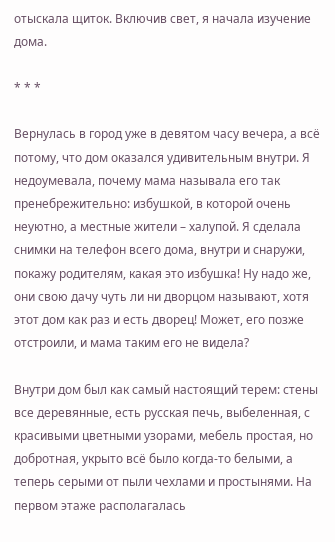отыскала щиток. Включив свет, я начала изучение дома.

* * *

Вернулась в город уже в девятом часу вечера, а всё потому, что дом оказался удивительным внутри. Я недоумевала, почему мама называла его так пренебрежительно: избушкой, в которой очень неуютно, а местные жители – халупой. Я сделала снимки на телефон всего дома, внутри и снаружи, покажу родителям, какая это избушка! Ну надо же, они свою дачу чуть ли ни дворцом называют, хотя этот дом как раз и есть дворец! Может, его позже отстроили, и мама таким его не видела?

Внутри дом был как самый настоящий терем: стены все деревянные, есть русская печь, выбеленная, с красивыми цветными узорами, мебель простая, но добротная, укрыто всё было когда-то белыми, а теперь серыми от пыли чехлами и простынями. На первом этаже располагалась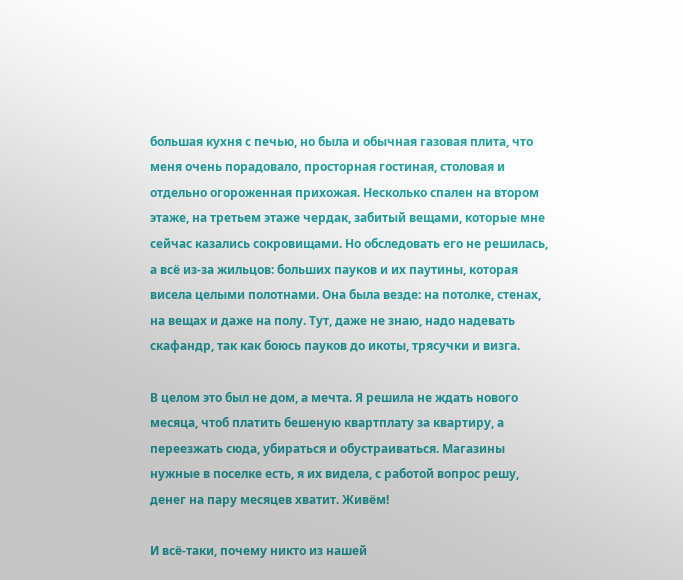большая кухня с печью, но была и обычная газовая плита, что меня очень порадовало, просторная гостиная, столовая и отдельно огороженная прихожая. Несколько спален на втором этаже, на третьем этаже чердак, забитый вещами, которые мне сейчас казались сокровищами. Но обследовать его не решилась, а всё из-за жильцов: больших пауков и их паутины, которая висела целыми полотнами. Она была везде: на потолке, стенах, на вещах и даже на полу. Тут, даже не знаю, надо надевать скафандр, так как боюсь пауков до икоты, трясучки и визга.

В целом это был не дом, а мечта. Я решила не ждать нового месяца, чтоб платить бешеную квартплату за квартиру, а переезжать сюда, убираться и обустраиваться. Магазины нужные в поселке есть, я их видела, с работой вопрос решу, денег на пару месяцев хватит. Живём!

И всё-таки, почему никто из нашей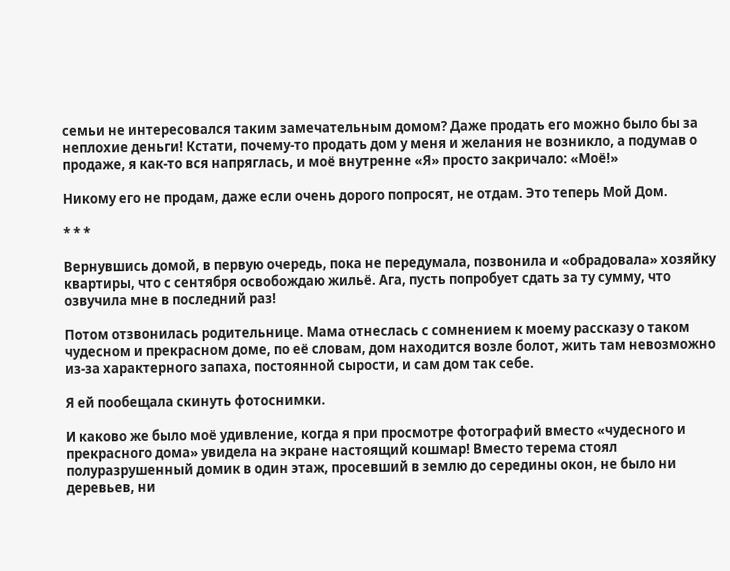семьи не интересовался таким замечательным домом? Даже продать его можно было бы за неплохие деньги! Кстати, почему-то продать дом у меня и желания не возникло, а подумав о продаже, я как-то вся напряглась, и моё внутренне «Я» просто закричало: «Моё!»

Никому его не продам, даже если очень дорого попросят, не отдам. Это теперь Мой Дом.

* * *

Вернувшись домой, в первую очередь, пока не передумала, позвонила и «обрадовала» хозяйку квартиры, что с сентября освобождаю жильё. Ага, пусть попробует сдать за ту сумму, что озвучила мне в последний раз!

Потом отзвонилась родительнице. Мама отнеслась с сомнением к моему рассказу о таком чудесном и прекрасном доме, по её словам, дом находится возле болот, жить там невозможно из-за характерного запаха, постоянной сырости, и сам дом так себе.

Я ей пообещала скинуть фотоснимки.

И каково же было моё удивление, когда я при просмотре фотографий вместо «чудесного и прекрасного дома» увидела на экране настоящий кошмар! Вместо терема стоял полуразрушенный домик в один этаж, просевший в землю до середины окон, не было ни деревьев, ни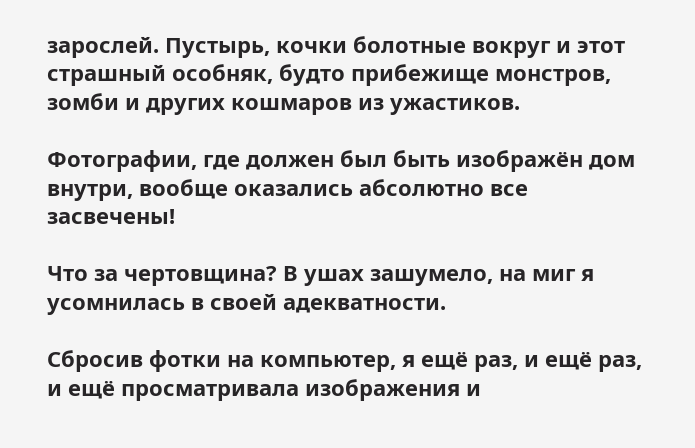зарослей. Пустырь, кочки болотные вокруг и этот страшный особняк, будто прибежище монстров, зомби и других кошмаров из ужастиков.

Фотографии, где должен был быть изображён дом внутри, вообще оказались абсолютно все засвечены!

Что за чертовщина? В ушах зашумело, на миг я усомнилась в своей адекватности.

Сбросив фотки на компьютер, я ещё раз, и ещё раз, и ещё просматривала изображения и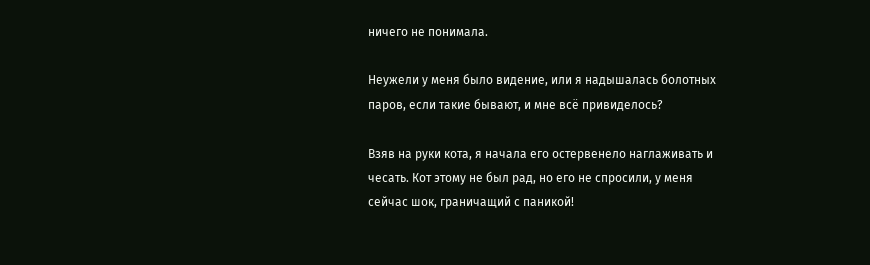ничего не понимала.

Неужели у меня было видение, или я надышалась болотных паров, если такие бывают, и мне всё привиделось?

Взяв на руки кота, я начала его остервенело наглаживать и чесать. Кот этому не был рад, но его не спросили, у меня сейчас шок, граничащий с паникой!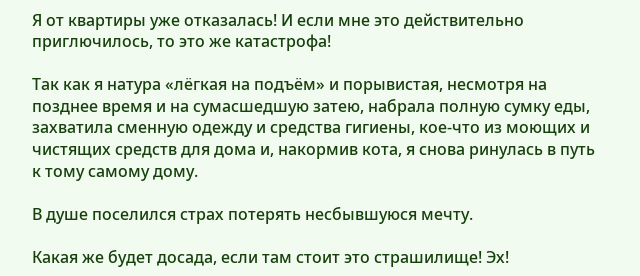Я от квартиры уже отказалась! И если мне это действительно приглючилось, то это же катастрофа!

Так как я натура «лёгкая на подъём» и порывистая, несмотря на позднее время и на сумасшедшую затею, набрала полную сумку еды, захватила сменную одежду и средства гигиены, кое-что из моющих и чистящих средств для дома и, накормив кота, я снова ринулась в путь к тому самому дому.

В душе поселился страх потерять несбывшуюся мечту.

Какая же будет досада, если там стоит это страшилище! Эх!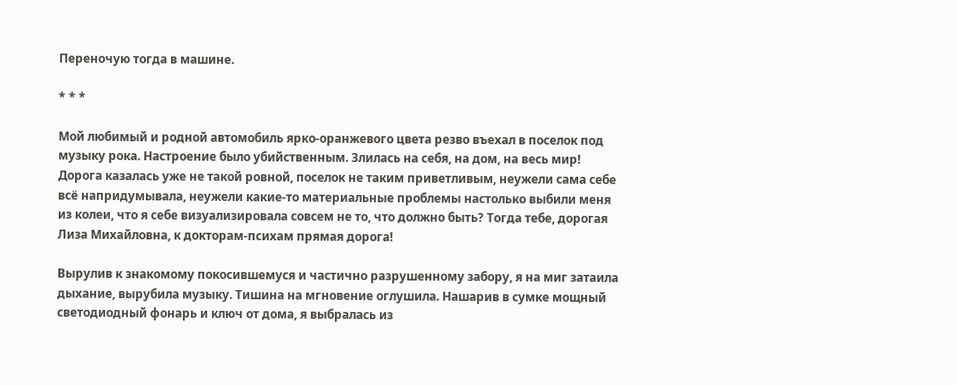Переночую тогда в машине.

* * *

Мой любимый и родной автомобиль ярко-оранжевого цвета резво въехал в поселок под музыку рока. Настроение было убийственным. Злилась на себя, на дом, на весь мир! Дорога казалась уже не такой ровной, поселок не таким приветливым, неужели сама себе всё напридумывала, неужели какие-то материальные проблемы настолько выбили меня из колеи, что я себе визуализировала совсем не то, что должно быть? Тогда тебе, дорогая Лиза Михайловна, к докторам-психам прямая дорога!

Вырулив к знакомому покосившемуся и частично разрушенному забору, я на миг затаила дыхание, вырубила музыку. Тишина на мгновение оглушила. Нашарив в сумке мощный светодиодный фонарь и ключ от дома, я выбралась из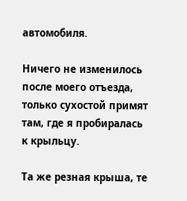автомобиля.

Ничего не изменилось после моего отъезда, только сухостой примят там, где я пробиралась к крыльцу.

Та же резная крыша, те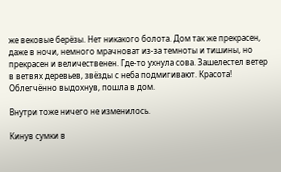же вековые берёзы. Нет никакого болота. Дом так же прекрасен, даже в ночи, немного мрачноват из-за темноты и тишины, но прекрасен и величественен. Где-то ухнула сова. Зашелестел ветер в ветвях деревьев, звёзды с неба подмигивают. Красота! Облегчённо выдохнув, пошла в дом.

Внутри тоже ничего не изменилось.

Кинув сумки в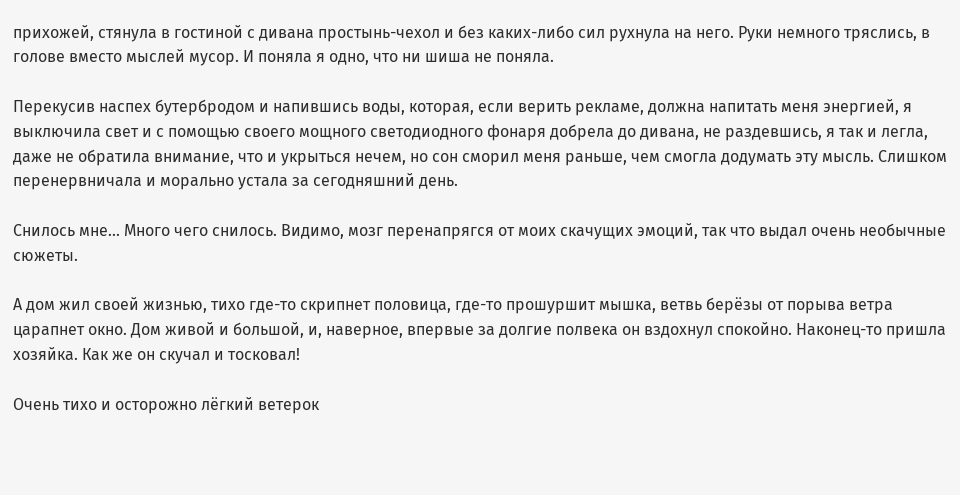прихожей, стянула в гостиной с дивана простынь-чехол и без каких-либо сил рухнула на него. Руки немного тряслись, в голове вместо мыслей мусор. И поняла я одно, что ни шиша не поняла.

Перекусив наспех бутербродом и напившись воды, которая, если верить рекламе, должна напитать меня энергией, я выключила свет и с помощью своего мощного светодиодного фонаря добрела до дивана, не раздевшись, я так и легла, даже не обратила внимание, что и укрыться нечем, но сон сморил меня раньше, чем смогла додумать эту мысль. Слишком перенервничала и морально устала за сегодняшний день.

Снилось мне... Много чего снилось. Видимо, мозг перенапрягся от моих скачущих эмоций, так что выдал очень необычные сюжеты.

А дом жил своей жизнью, тихо где-то скрипнет половица, где-то прошуршит мышка, ветвь берёзы от порыва ветра царапнет окно. Дом живой и большой, и, наверное, впервые за долгие полвека он вздохнул спокойно. Наконец-то пришла хозяйка. Как же он скучал и тосковал!

Очень тихо и осторожно лёгкий ветерок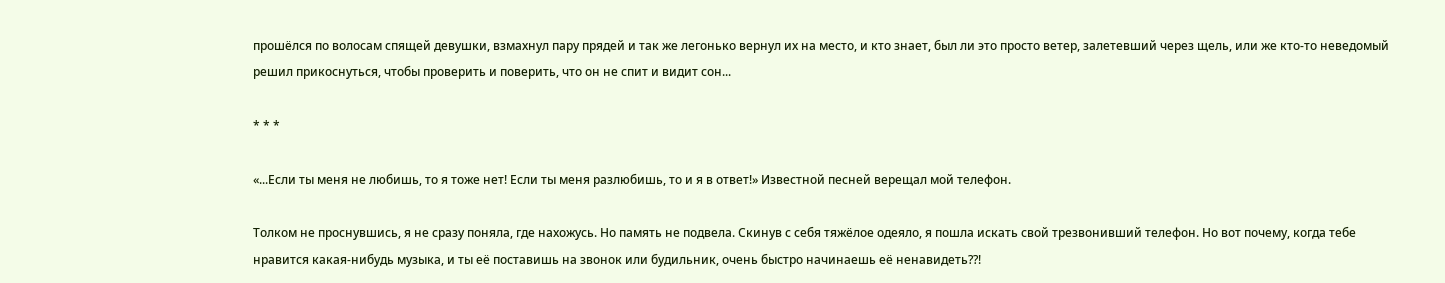прошёлся по волосам спящей девушки, взмахнул пару прядей и так же легонько вернул их на место, и кто знает, был ли это просто ветер, залетевший через щель, или же кто-то неведомый решил прикоснуться, чтобы проверить и поверить, что он не спит и видит сон...

* * *

«...Если ты меня не любишь, то я тоже нет! Если ты меня разлюбишь, то и я в ответ!» Известной песней верещал мой телефон.

Толком не проснувшись, я не сразу поняла, где нахожусь. Но память не подвела. Скинув с себя тяжёлое одеяло, я пошла искать свой трезвонивший телефон. Но вот почему, когда тебе нравится какая-нибудь музыка, и ты её поставишь на звонок или будильник, очень быстро начинаешь её ненавидеть??!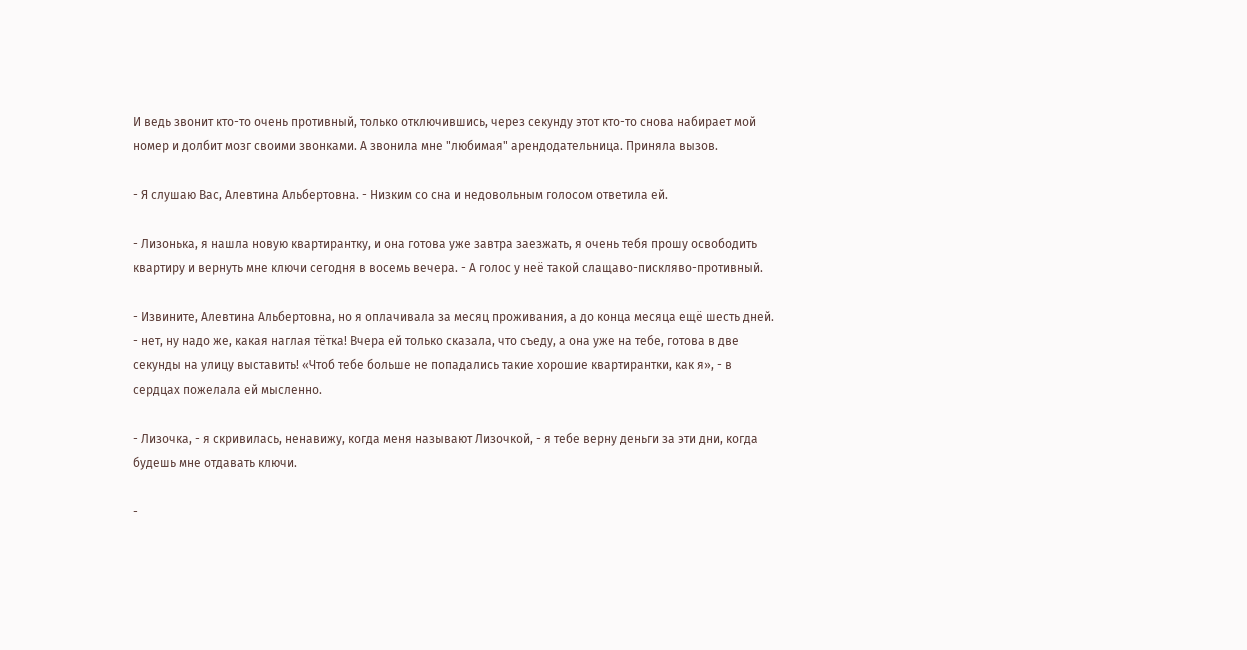И ведь звонит кто-то очень противный, только отключившись, через секунду этот кто-то снова набирает мой номер и долбит мозг своими звонками. А звонила мне "любимая" арендодательница. Приняла вызов.

- Я слушаю Вас, Алевтина Альбертовна. - Низким со сна и недовольным голосом ответила ей.

- Лизонька, я нашла новую квартирантку, и она готова уже завтра заезжать, я очень тебя прошу освободить квартиру и вернуть мне ключи сегодня в восемь вечера. - А голос у неё такой слащаво-пискляво-противный.

- Извините, Алевтина Альбертовна, но я оплачивала за месяц проживания, а до конца месяца ещё шесть дней. - нет, ну надо же, какая наглая тётка! Вчера ей только сказала, что съеду, а она уже на тебе, готова в две секунды на улицу выставить! «Чтоб тебе больше не попадались такие хорошие квартирантки, как я», - в сердцах пожелала ей мысленно.

- Лизочка, - я скривилась, ненавижу, когда меня называют Лизочкой, - я тебе верну деньги за эти дни, когда будешь мне отдавать ключи.

-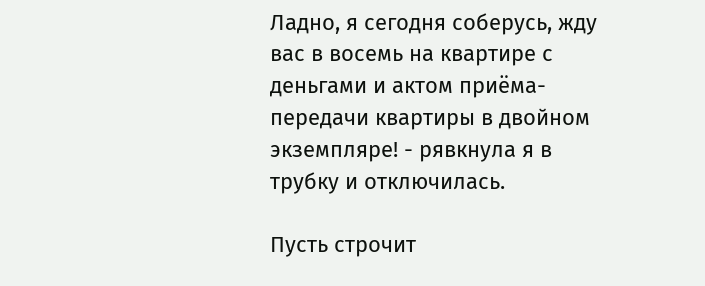Ладно, я сегодня соберусь, жду вас в восемь на квартире с деньгами и актом приёма-передачи квартиры в двойном экземпляре! - рявкнула я в трубку и отключилась.

Пусть строчит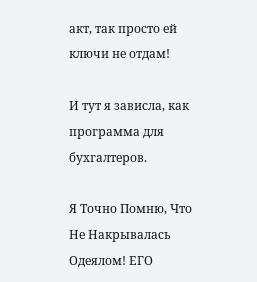акт, так просто ей ключи не отдам!

И тут я зависла, как программа для бухгалтеров.

Я Точно Помню, Что Не Накрывалась Одеялом! ЕГО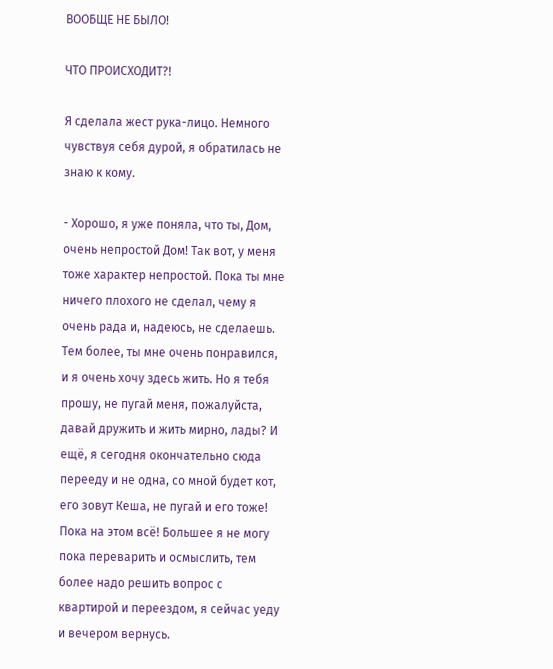ВООБЩЕ НЕ БЫЛО!

ЧТО ПРОИСХОДИТ?!

Я сделала жест рука-лицо. Немного чувствуя себя дурой, я обратилась не знаю к кому.

- Хорошо, я уже поняла, что ты, Дом, очень непростой Дом! Так вот, у меня тоже характер непростой. Пока ты мне ничего плохого не сделал, чему я очень рада и, надеюсь, не сделаешь. Тем более, ты мне очень понравился, и я очень хочу здесь жить. Но я тебя прошу, не пугай меня, пожалуйста, давай дружить и жить мирно, лады? И ещё, я сегодня окончательно сюда перееду и не одна, со мной будет кот, его зовут Кеша, не пугай и его тоже! Пока на этом всё! Большее я не могу пока переварить и осмыслить, тем более надо решить вопрос с квартирой и переездом, я сейчас уеду и вечером вернусь.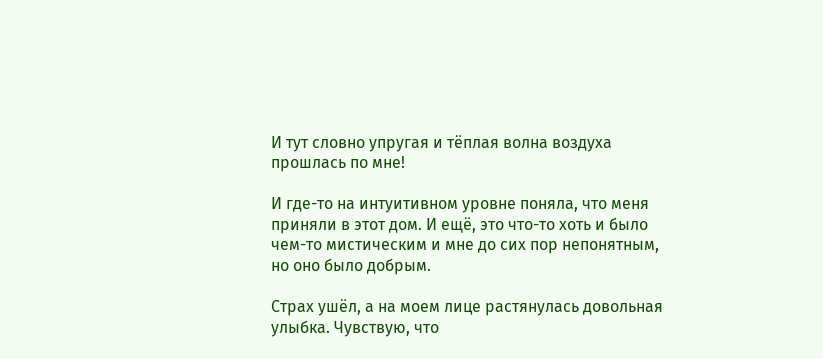И тут словно упругая и тёплая волна воздуха прошлась по мне!

И где-то на интуитивном уровне поняла, что меня приняли в этот дом. И ещё, это что-то хоть и было чем-то мистическим и мне до сих пор непонятным, но оно было добрым.

Страх ушёл, а на моем лице растянулась довольная улыбка. Чувствую, что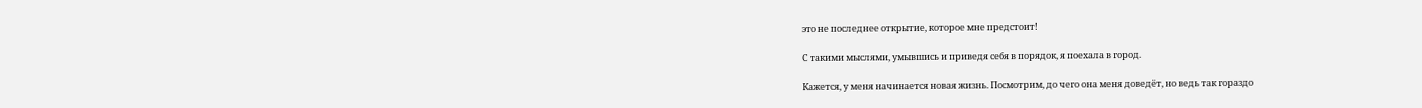это не последнее открытие, которое мне предстоит!

С такими мыслями, умывшись и приведя себя в порядок, я поехала в город.

Кажется, у меня начинается новая жизнь. Посмотрим, до чего она меня доведёт, но ведь так гораздо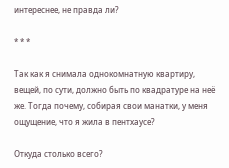интереснее, не правда ли?

* * *

Так как я снимала однокомнатную квартиру, вещей, по сути, должно быть по квадратуре на неё же. Тогда почему, собирая свои манатки, у меня ощущение, что я жила в пентхаусе?

Откуда столько всего?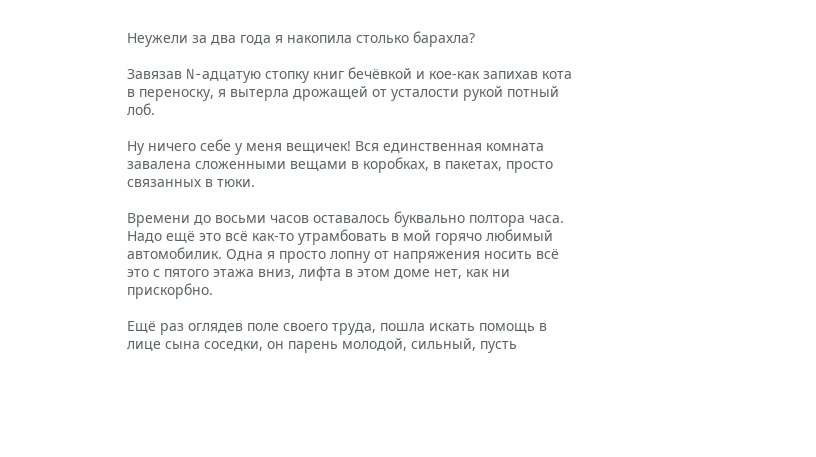Неужели за два года я накопила столько барахла?

Завязав N-адцатую стопку книг бечёвкой и кое-как запихав кота в переноску, я вытерла дрожащей от усталости рукой потный лоб.

Ну ничего себе у меня вещичек! Вся единственная комната завалена сложенными вещами в коробках, в пакетах, просто связанных в тюки.

Времени до восьми часов оставалось буквально полтора часа. Надо ещё это всё как-то утрамбовать в мой горячо любимый автомобилик. Одна я просто лопну от напряжения носить всё это с пятого этажа вниз, лифта в этом доме нет, как ни прискорбно.

Ещё раз оглядев поле своего труда, пошла искать помощь в лице сына соседки, он парень молодой, сильный, пусть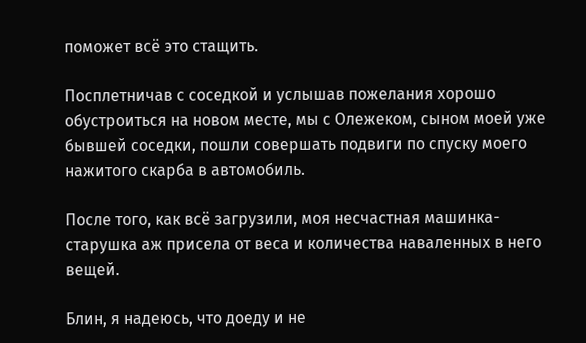поможет всё это стащить.

Посплетничав с соседкой и услышав пожелания хорошо обустроиться на новом месте, мы с Олежеком, сыном моей уже бывшей соседки, пошли совершать подвиги по спуску моего нажитого скарба в автомобиль.

После того, как всё загрузили, моя несчастная машинка-старушка аж присела от веса и количества наваленных в него вещей.

Блин, я надеюсь, что доеду и не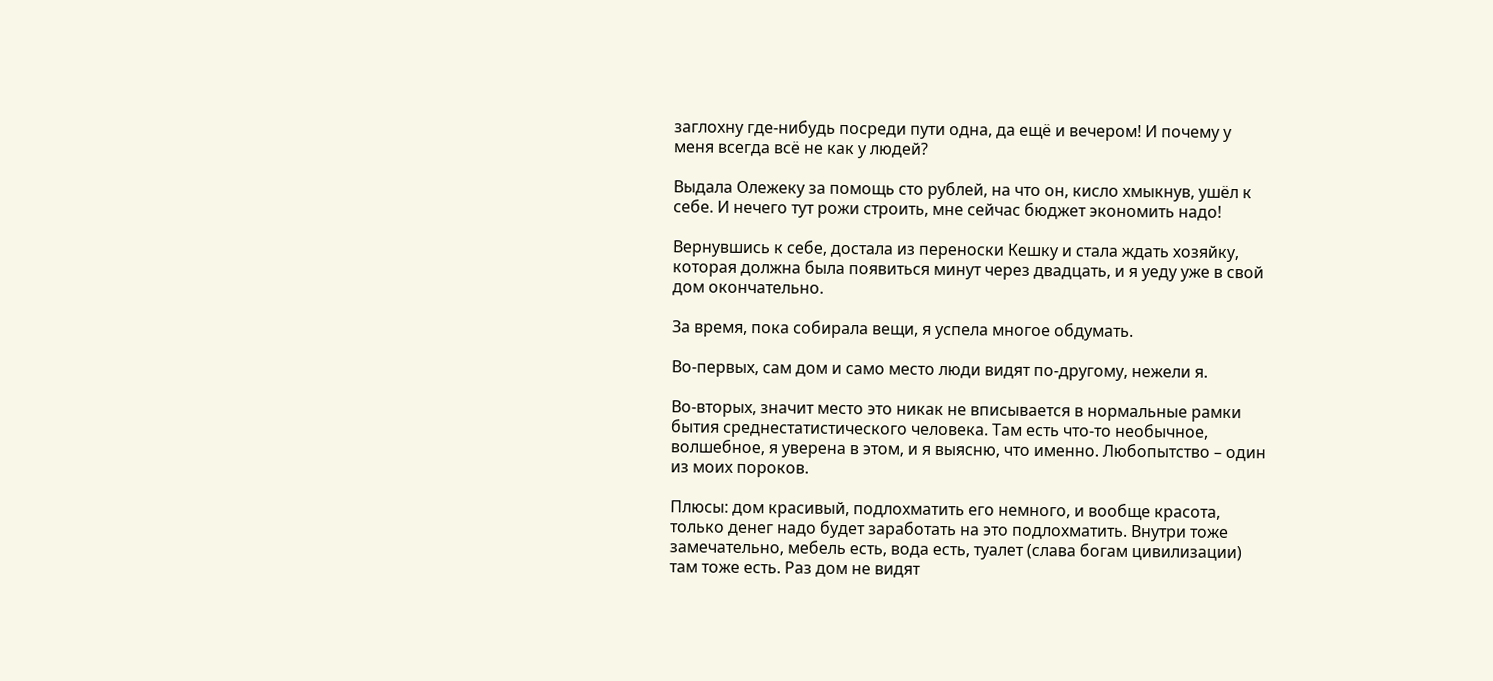заглохну где-нибудь посреди пути одна, да ещё и вечером! И почему у меня всегда всё не как у людей?

Выдала Олежеку за помощь сто рублей, на что он, кисло хмыкнув, ушёл к себе. И нечего тут рожи строить, мне сейчас бюджет экономить надо!

Вернувшись к себе, достала из переноски Кешку и стала ждать хозяйку, которая должна была появиться минут через двадцать, и я уеду уже в свой дом окончательно.

За время, пока собирала вещи, я успела многое обдумать.

Во-первых, сам дом и само место люди видят по-другому, нежели я.

Во-вторых, значит место это никак не вписывается в нормальные рамки бытия среднестатистического человека. Там есть что-то необычное, волшебное, я уверена в этом, и я выясню, что именно. Любопытство – один из моих пороков.

Плюсы: дом красивый, подлохматить его немного, и вообще красота, только денег надо будет заработать на это подлохматить. Внутри тоже замечательно, мебель есть, вода есть, туалет (слава богам цивилизации) там тоже есть. Раз дом не видят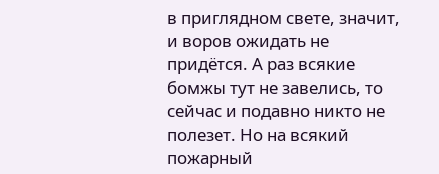в приглядном свете, значит, и воров ожидать не придётся. А раз всякие бомжы тут не завелись, то сейчас и подавно никто не полезет. Но на всякий пожарный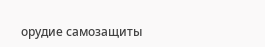орудие самозащиты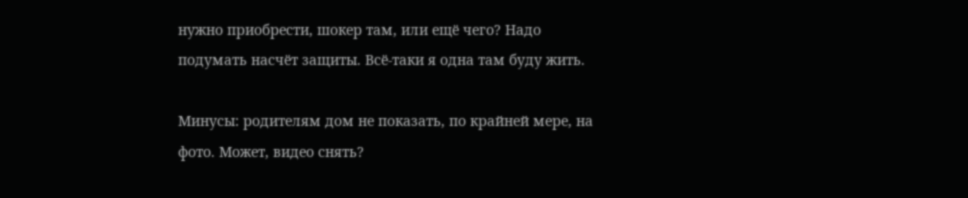нужно приобрести, шокер там, или ещё чего? Надо подумать насчёт защиты. Всё-таки я одна там буду жить.

Минусы: родителям дом не показать, по крайней мере, на фото. Может, видео снять?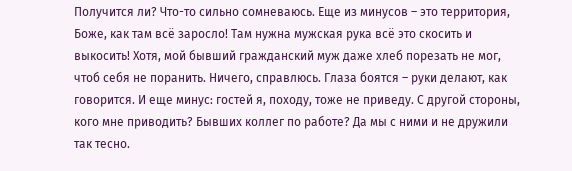Получится ли? Что-то сильно сомневаюсь. Еще из минусов – это территория, Боже, как там всё заросло! Там нужна мужская рука всё это скосить и выкосить! Хотя, мой бывший гражданский муж даже хлеб порезать не мог, чтоб себя не поранить. Ничего, справлюсь. Глаза боятся – руки делают, как говорится. И еще минус: гостей я, походу, тоже не приведу. С другой стороны, кого мне приводить? Бывших коллег по работе? Да мы с ними и не дружили так тесно.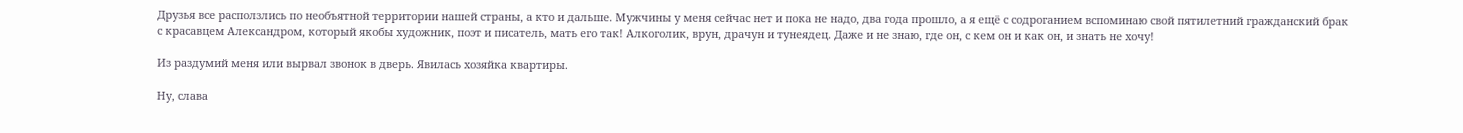Друзья все расползлись по необъятной территории нашей страны, а кто и дальше. Мужчины у меня сейчас нет и пока не надо, два года прошло, а я ещё с содроганием вспоминаю свой пятилетний гражданский брак с красавцем Александром, который якобы художник, поэт и писатель, мать его так! Алкоголик, врун, драчун и тунеядец. Даже и не знаю, где он, с кем он и как он, и знать не хочу!

Из раздумий меня или вырвал звонок в дверь. Явилась хозяйка квартиры.

Ну, слава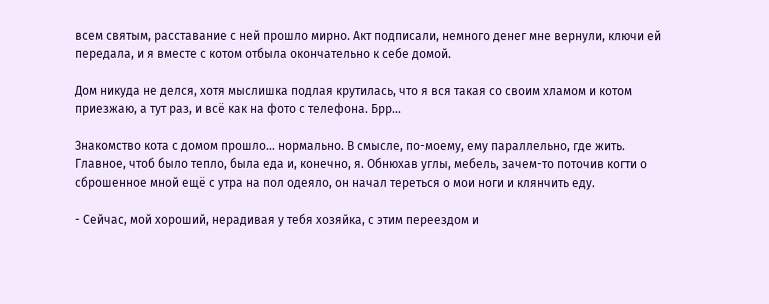всем святым, расставание с ней прошло мирно. Акт подписали, немного денег мне вернули, ключи ей передала, и я вместе с котом отбыла окончательно к себе домой.

Дом никуда не делся, хотя мыслишка подлая крутилась, что я вся такая со своим хламом и котом приезжаю, а тут раз, и всё как на фото с телефона. Брр...

Знакомство кота с домом прошло... нормально. В смысле, по-моему, ему параллельно, где жить. Главное, чтоб было тепло, была еда и, конечно, я. Обнюхав углы, мебель, зачем-то поточив когти о сброшенное мной ещё с утра на пол одеяло, он начал тереться о мои ноги и клянчить еду.

- Сейчас, мой хороший, нерадивая у тебя хозяйка, с этим переездом и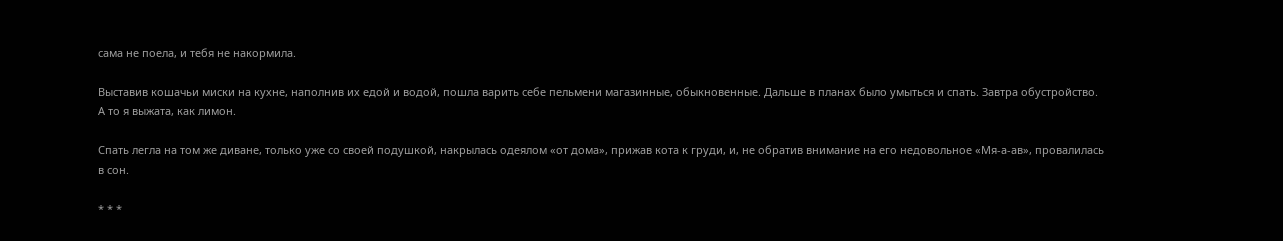сама не поела, и тебя не накормила.

Выставив кошачьи миски на кухне, наполнив их едой и водой, пошла варить себе пельмени магазинные, обыкновенные. Дальше в планах было умыться и спать. Завтра обустройство. А то я выжата, как лимон.

Спать легла на том же диване, только уже со своей подушкой, накрылась одеялом «от дома», прижав кота к груди, и, не обратив внимание на его недовольное «Мя-а-ав», провалилась в сон.

* * *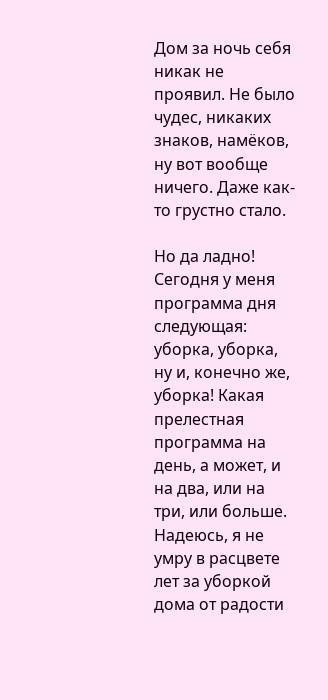Дом за ночь себя никак не проявил. Не было чудес, никаких знаков, намёков, ну вот вообще ничего. Даже как-то грустно стало.

Но да ладно! Сегодня у меня программа дня следующая: уборка, уборка, ну и, конечно же, уборка! Какая прелестная программа на день, а может, и на два, или на три, или больше. Надеюсь, я не умру в расцвете лет за уборкой дома от радости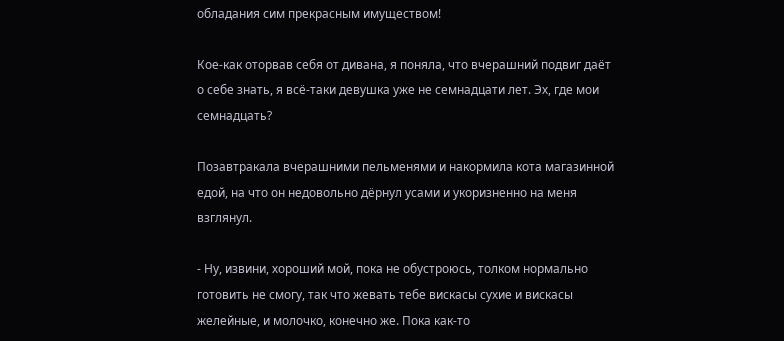обладания сим прекрасным имуществом!

Кое-как оторвав себя от дивана, я поняла, что вчерашний подвиг даёт о себе знать, я всё-таки девушка уже не семнадцати лет. Эх, где мои семнадцать?

Позавтракала вчерашними пельменями и накормила кота магазинной едой, на что он недовольно дёрнул усами и укоризненно на меня взглянул.

- Ну, извини, хороший мой, пока не обустроюсь, толком нормально готовить не смогу, так что жевать тебе вискасы сухие и вискасы желейные, и молочко, конечно же. Пока как-то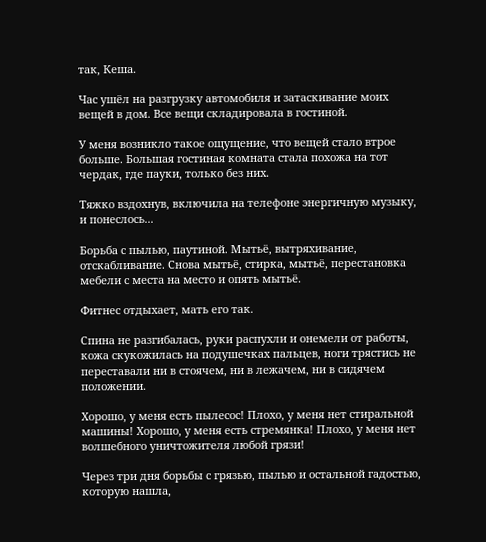так, Кеша.

Час ушёл на разгрузку автомобиля и затаскивание моих вещей в дом. Все вещи складировала в гостиной.

У меня возникло такое ощущение, что вещей стало втрое больше. Большая гостиная комната стала похожа на тот чердак, где пауки, только без них.

Тяжко вздохнув, включила на телефоне энергичную музыку, и понеслось...

Борьба с пылью, паутиной. Мытьё, вытряхивание, отскабливание. Снова мытьё, стирка, мытьё, перестановка мебели с места на место и опять мытьё.

Фитнес отдыхает, мать его так.

Спина не разгибалась, руки распухли и онемели от работы, кожа скукожилась на подушечках пальцев, ноги трястись не переставали ни в стоячем, ни в лежачем, ни в сидячем положении.

Хорошо, у меня есть пылесос! Плохо, у меня нет стиральной машины! Хорошо, у меня есть стремянка! Плохо, у меня нет волшебного уничтожителя любой грязи!

Через три дня борьбы с грязью, пылью и остальной гадостью, которую нашла,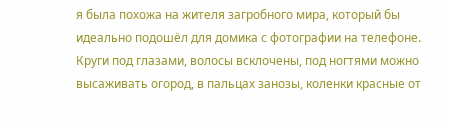я была похожа на жителя загробного мира, который бы идеально подошёл для домика с фотографии на телефоне. Круги под глазами, волосы всклочены, под ногтями можно высаживать огород, в пальцах занозы, коленки красные от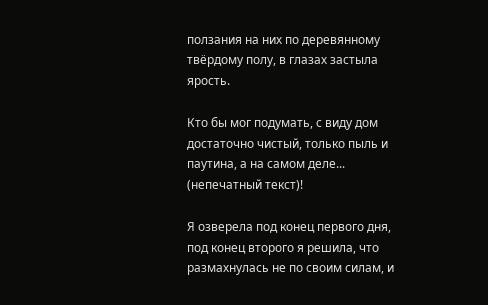ползания на них по деревянному твёрдому полу, в глазах застыла ярость.

Кто бы мог подумать, с виду дом достаточно чистый, только пыль и паутина, а на самом деле... (непечатный текст)!

Я озверела под конец первого дня, под конец второго я решила, что размахнулась не по своим силам, и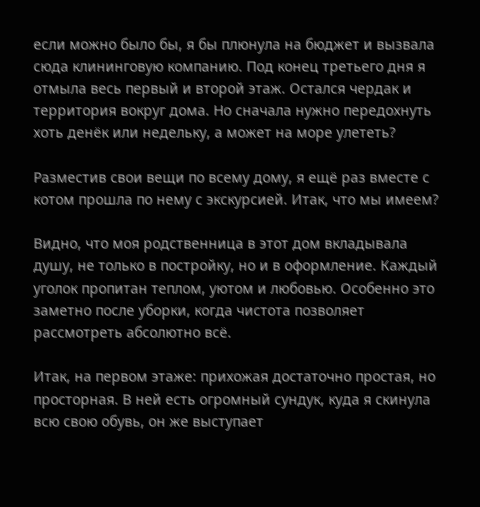если можно было бы, я бы плюнула на бюджет и вызвала сюда клининговую компанию. Под конец третьего дня я отмыла весь первый и второй этаж. Остался чердак и территория вокруг дома. Но сначала нужно передохнуть хоть денёк или недельку, а может на море улететь?

Разместив свои вещи по всему дому, я ещё раз вместе с котом прошла по нему с экскурсией. Итак, что мы имеем?

Видно, что моя родственница в этот дом вкладывала душу, не только в постройку, но и в оформление. Каждый уголок пропитан теплом, уютом и любовью. Особенно это заметно после уборки, когда чистота позволяет рассмотреть абсолютно всё.

Итак, на первом этаже: прихожая достаточно простая, но просторная. В ней есть огромный сундук, куда я скинула всю свою обувь, он же выступает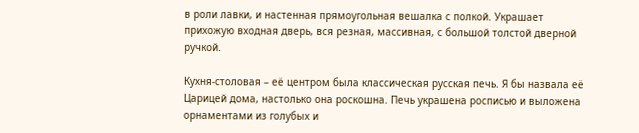в роли лавки, и настенная прямоугольная вешалка с полкой. Украшает прихожую входная дверь, вся резная, массивная, с большой толстой дверной ручкой.

Кухня-столовая – её центром была классическая русская печь. Я бы назвала её Царицей дома, настолько она роскошна. Печь украшена росписью и выложена орнаментами из голубых и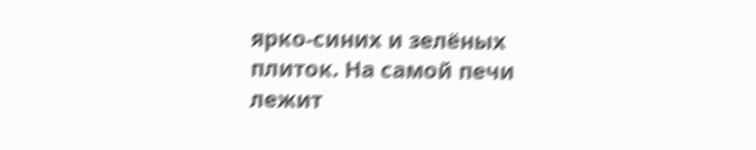ярко-синих и зелёных плиток. На самой печи лежит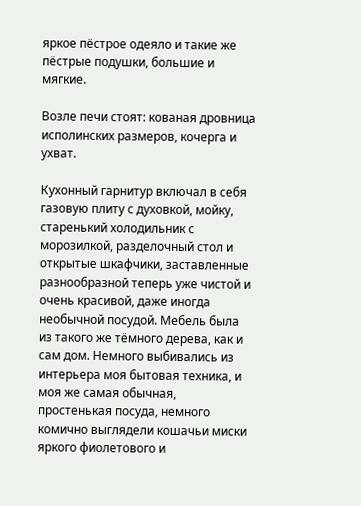яркое пёстрое одеяло и такие же пёстрые подушки, большие и мягкие.

Возле печи стоят: кованая дровница исполинских размеров, кочерга и ухват.

Кухонный гарнитур включал в себя газовую плиту с духовкой, мойку, старенький холодильник с морозилкой, разделочный стол и открытые шкафчики, заставленные разнообразной теперь уже чистой и очень красивой, даже иногда необычной посудой. Мебель была из такого же тёмного дерева, как и сам дом. Немного выбивались из интерьера моя бытовая техника, и моя же самая обычная, простенькая посуда, немного комично выглядели кошачьи миски яркого фиолетового и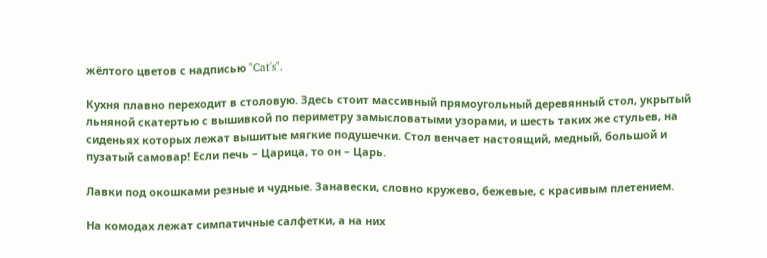жёлтого цветов с надписью "Cat's".

Кухня плавно переходит в столовую. Здесь стоит массивный прямоугольный деревянный стол, укрытый льняной скатертью с вышивкой по периметру замысловатыми узорами, и шесть таких же стульев, на сиденьях которых лежат вышитые мягкие подушечки. Стол венчает настоящий, медный, большой и пузатый самовар! Если печь – Царица, то он – Царь.

Лавки под окошками резные и чудные. Занавески, словно кружево, бежевые, с красивым плетением.

На комодах лежат симпатичные салфетки, а на них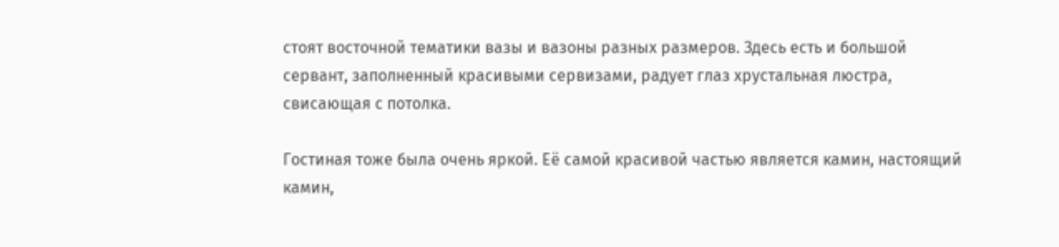стоят восточной тематики вазы и вазоны разных размеров. Здесь есть и большой сервант, заполненный красивыми сервизами, радует глаз хрустальная люстра, свисающая с потолка.

Гостиная тоже была очень яркой. Её самой красивой частью является камин, настоящий камин,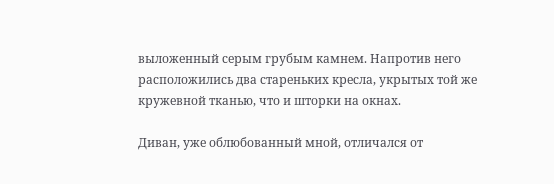выложенный серым грубым камнем. Напротив него расположились два стареньких кресла, укрытых той же кружевной тканью, что и шторки на окнах.

Диван, уже облюбованный мной, отличался от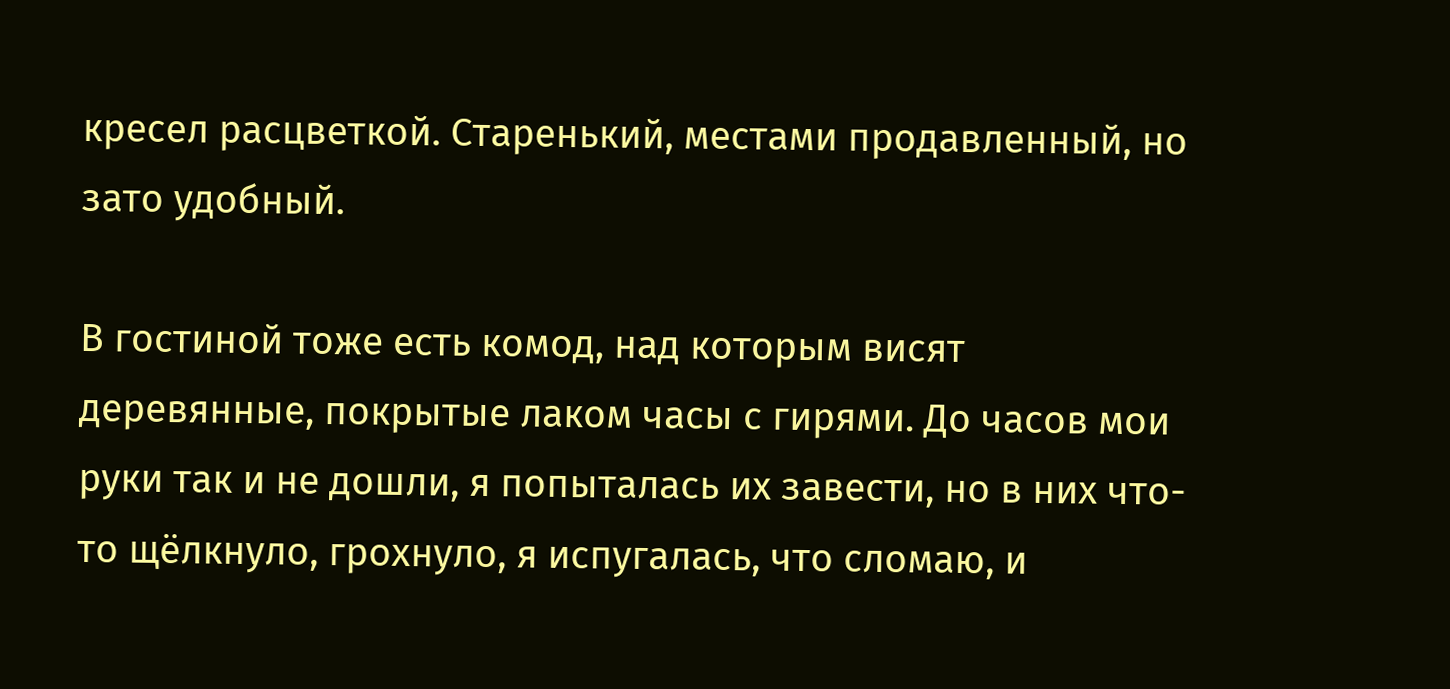кресел расцветкой. Старенький, местами продавленный, но зато удобный.

В гостиной тоже есть комод, над которым висят деревянные, покрытые лаком часы с гирями. До часов мои руки так и не дошли, я попыталась их завести, но в них что-то щёлкнуло, грохнуло, я испугалась, что сломаю, и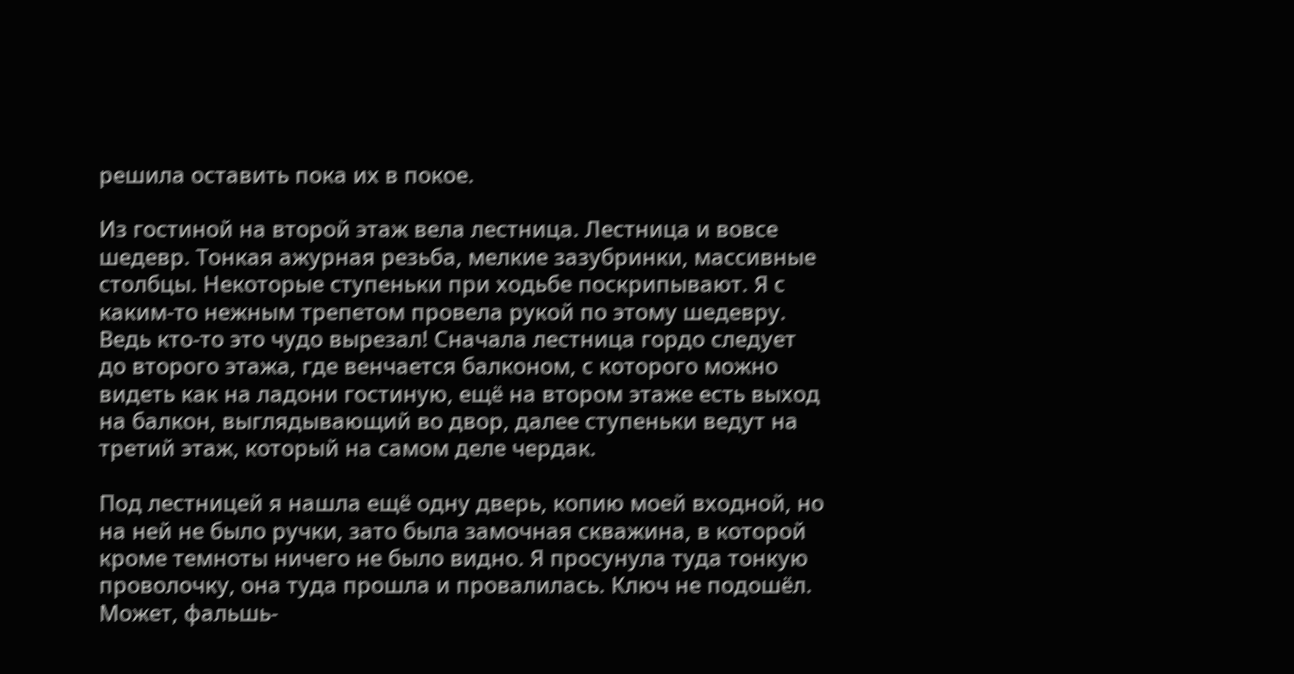решила оставить пока их в покое.

Из гостиной на второй этаж вела лестница. Лестница и вовсе шедевр. Тонкая ажурная резьба, мелкие зазубринки, массивные столбцы. Некоторые ступеньки при ходьбе поскрипывают. Я с каким-то нежным трепетом провела рукой по этому шедевру. Ведь кто-то это чудо вырезал! Сначала лестница гордо следует до второго этажа, где венчается балконом, с которого можно видеть как на ладони гостиную, ещё на втором этаже есть выход на балкон, выглядывающий во двор, далее ступеньки ведут на третий этаж, который на самом деле чердак.

Под лестницей я нашла ещё одну дверь, копию моей входной, но на ней не было ручки, зато была замочная скважина, в которой кроме темноты ничего не было видно. Я просунула туда тонкую проволочку, она туда прошла и провалилась. Ключ не подошёл. Может, фальшь-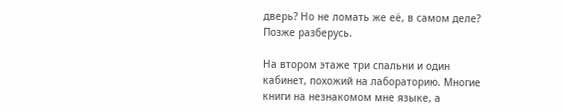дверь? Но не ломать же её, в самом деле? Позже разберусь.

На втором этаже три спальни и один кабинет, похожий на лабораторию. Многие книги на незнакомом мне языке, а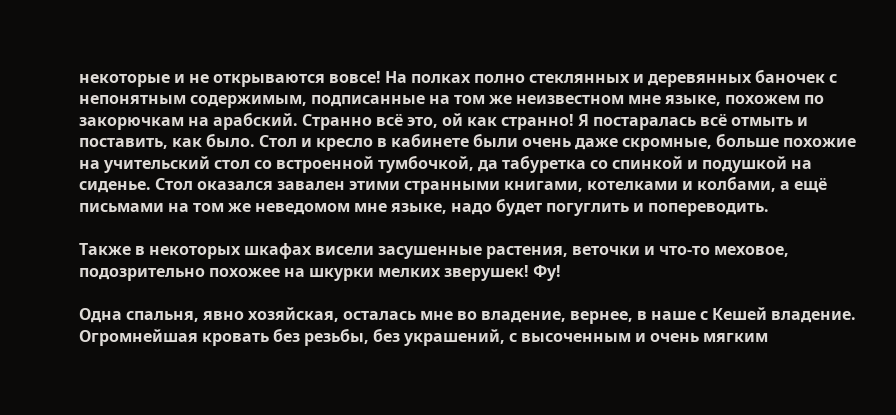некоторые и не открываются вовсе! На полках полно стеклянных и деревянных баночек с непонятным содержимым, подписанные на том же неизвестном мне языке, похожем по закорючкам на арабский. Странно всё это, ой как странно! Я постаралась всё отмыть и поставить, как было. Стол и кресло в кабинете были очень даже скромные, больше похожие на учительский стол со встроенной тумбочкой, да табуретка со спинкой и подушкой на сиденье. Стол оказался завален этими странными книгами, котелками и колбами, а ещё письмами на том же неведомом мне языке, надо будет погуглить и попереводить.

Также в некоторых шкафах висели засушенные растения, веточки и что-то меховое, подозрительно похожее на шкурки мелких зверушек! Фу!

Одна спальня, явно хозяйская, осталась мне во владение, вернее, в наше с Кешей владение. Огромнейшая кровать без резьбы, без украшений, с высоченным и очень мягким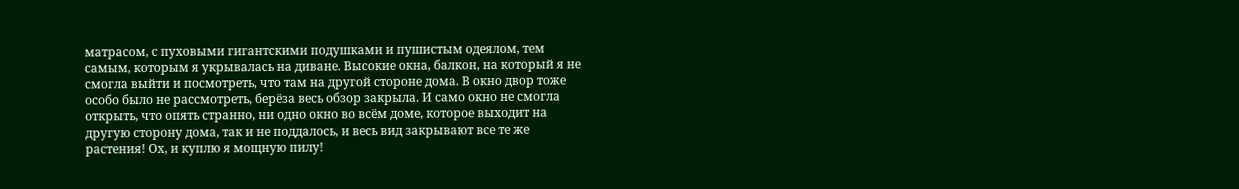матрасом, с пуховыми гигантскими подушками и пушистым одеялом, тем самым, которым я укрывалась на диване. Высокие окна, балкон, на который я не смогла выйти и посмотреть, что там на другой стороне дома. В окно двор тоже особо было не рассмотреть, берёза весь обзор закрыла. И само окно не смогла открыть, что опять странно, ни одно окно во всём доме, которое выходит на другую сторону дома, так и не поддалось, и весь вид закрывают все те же растения! Ох, и куплю я мощную пилу!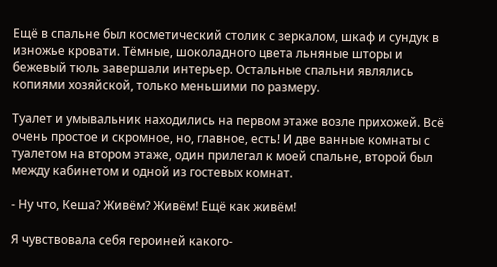Ещё в спальне был косметический столик с зеркалом, шкаф и сундук в изножье кровати. Тёмные, шоколадного цвета льняные шторы и бежевый тюль завершали интерьер. Остальные спальни являлись копиями хозяйской, только меньшими по размеру.

Туалет и умывальник находились на первом этаже возле прихожей. Всё очень простое и скромное, но, главное, есть! И две ванные комнаты с туалетом на втором этаже, один прилегал к моей спальне, второй был между кабинетом и одной из гостевых комнат.

- Ну что, Кеша? Живём? Живём! Ещё как живём!

Я чувствовала себя героиней какого-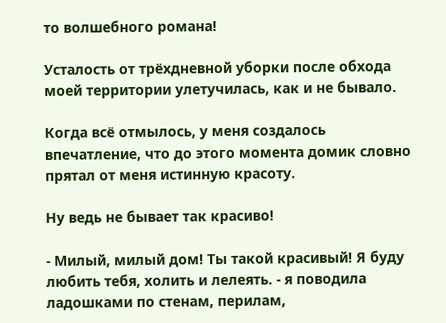то волшебного романа!

Усталость от трёхдневной уборки после обхода моей территории улетучилась, как и не бывало.

Когда всё отмылось, у меня создалось впечатление, что до этого момента домик словно прятал от меня истинную красоту.

Ну ведь не бывает так красиво!

- Милый, милый дом! Ты такой красивый! Я буду любить тебя, холить и лелеять. - я поводила ладошками по стенам, перилам,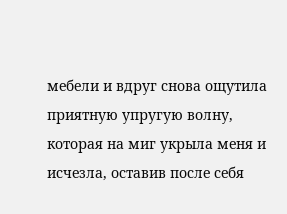мебели и вдруг снова ощутила приятную упругую волну, которая на миг укрыла меня и исчезла, оставив после себя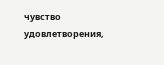чувство удовлетворения,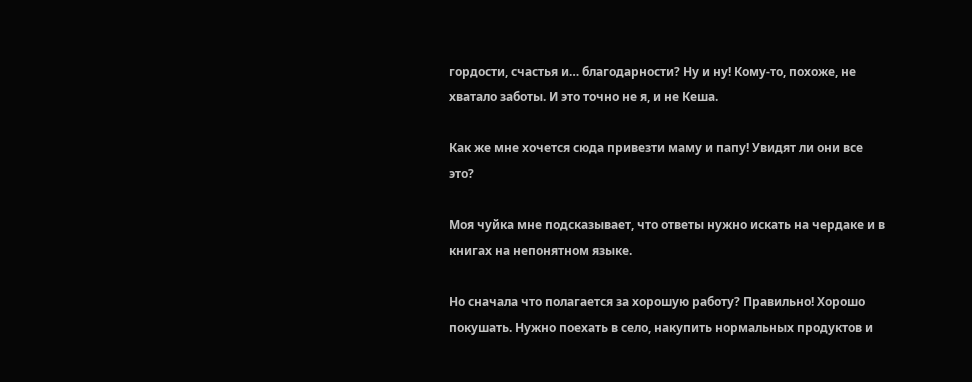гордости, счастья и… благодарности? Ну и ну! Кому-то, похоже, не хватало заботы. И это точно не я, и не Кеша.

Как же мне хочется сюда привезти маму и папу! Увидят ли они все это?

Моя чуйка мне подсказывает, что ответы нужно искать на чердаке и в книгах на непонятном языке.

Но сначала что полагается за хорошую работу? Правильно! Хорошо покушать. Нужно поехать в село, накупить нормальных продуктов и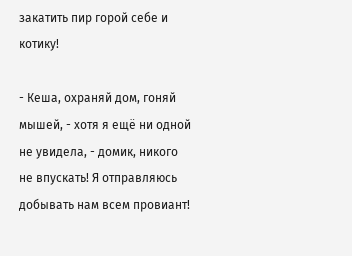закатить пир горой себе и котику!

- Кеша, охраняй дом, гоняй мышей, - хотя я ещё ни одной не увидела, - домик, никого не впускать! Я отправляюсь добывать нам всем провиант!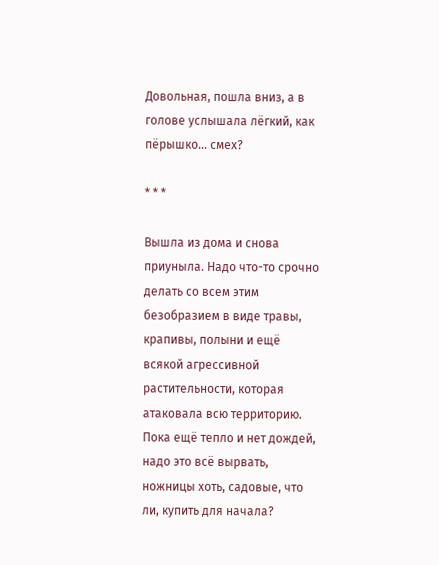Довольная, пошла вниз, а в голове услышала лёгкий, как пёрышко… смех?

* * *

Вышла из дома и снова приуныла. Надо что-то срочно делать со всем этим безобразием в виде травы, крапивы, полыни и ещё всякой агрессивной растительности, которая атаковала всю территорию. Пока ещё тепло и нет дождей, надо это всё вырвать, ножницы хоть, садовые, что ли, купить для начала?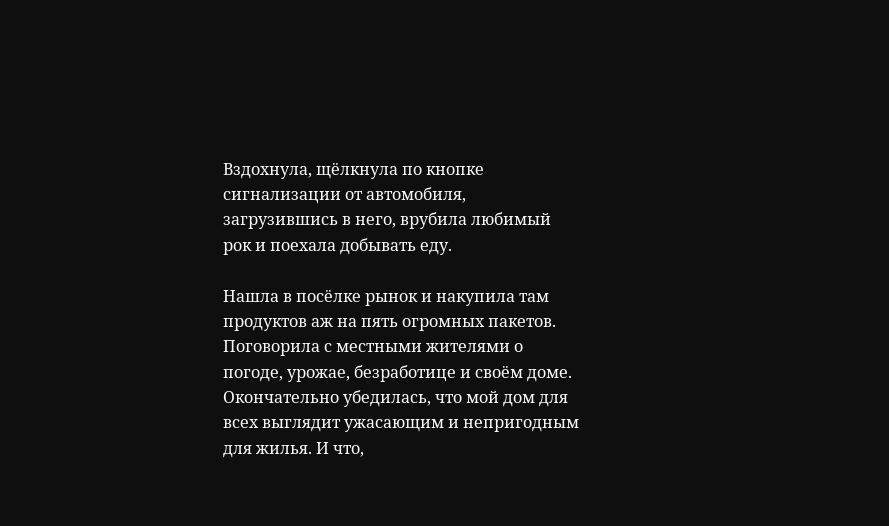Вздохнула, щёлкнула по кнопке сигнализации от автомобиля, загрузившись в него, врубила любимый рок и поехала добывать еду.

Нашла в посёлке рынок и накупила там продуктов аж на пять огромных пакетов. Поговорила с местными жителями о погоде, урожае, безработице и своём доме. Окончательно убедилась, что мой дом для всех выглядит ужасающим и непригодным для жилья. И что,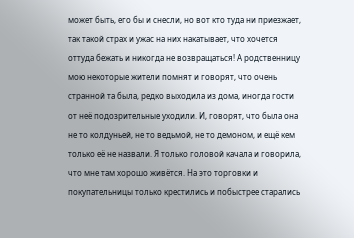может быть, его бы и снесли, но вот кто туда ни приезжает, так такой страх и ужас на них накатывает, что хочется оттуда бежать и никогда не возвращаться! А родственницу мою некоторые жители помнят и говорят, что очень странной та была, редко выходила из дома, иногда гости от неё подозрительные уходили. И, говорят, что была она не то колдуньей, не то ведьмой, не то демоном, и ещё кем только её не назвали. Я только головой качала и говорила, что мне там хорошо живётся. На это торговки и покупательницы только крестились и побыстрее старались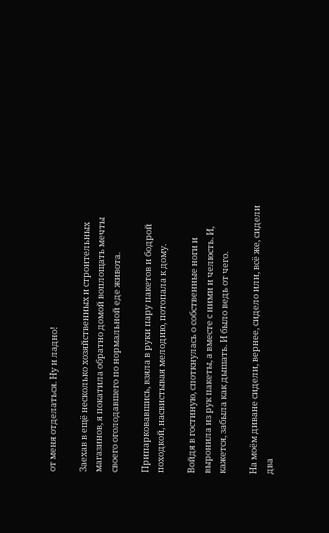от меня отделаться. Ну и ладно!

Заехав в ещё несколько хозяйственных и строительных магазинов, я покатила обратно домой воплощать мечты своего оголодавшего по нормальной еде живота.

Припарковавшись, взяла в руки пару пакетов и бодрой походкой, насвистывая мелодию, потопала к дому.

Войдя в гостиную, споткнулась о собственные ноги и выронила из рук пакеты, а вместе с ними и челюсть. И, кажется, забыла как дышать. И было ведь от чего.

На моём диване сидели, вернее, сидело или, всё же, сидели два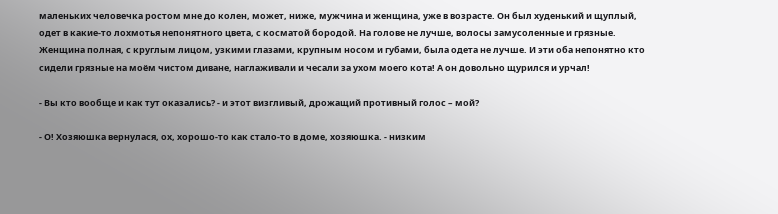маленьких человечка ростом мне до колен, может, ниже, мужчина и женщина, уже в возрасте. Он был худенький и щуплый, одет в какие-то лохмотья непонятного цвета, с косматой бородой. На голове не лучше, волосы замусоленные и грязные. Женщина полная, с круглым лицом, узкими глазами, крупным носом и губами, была одета не лучше. И эти оба непонятно кто сидели грязные на моём чистом диване, наглаживали и чесали за ухом моего кота! А он довольно щурился и урчал!

- Вы кто вообще и как тут оказались? - и этот визгливый, дрожащий противный голос – мой?

- О! Хозяюшка вернулася, ох, хорошо-то как стало-то в доме, хозяюшка. - низким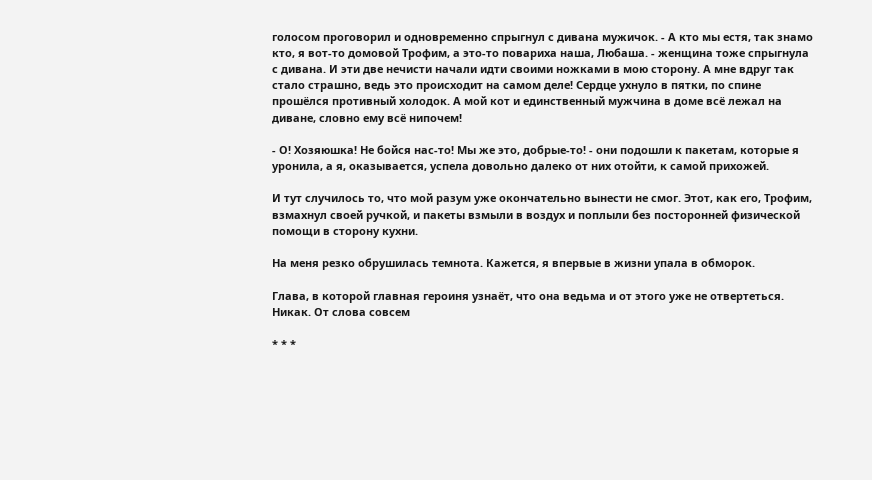голосом проговорил и одновременно спрыгнул с дивана мужичок. - А кто мы естя, так знамо кто, я вот-то домовой Трофим, а это-то повариха наша, Любаша. - женщина тоже спрыгнула с дивана. И эти две нечисти начали идти своими ножками в мою сторону. А мне вдруг так стало страшно, ведь это происходит на самом деле! Сердце ухнуло в пятки, по спине прошёлся противный холодок. А мой кот и единственный мужчина в доме всё лежал на диване, словно ему всё нипочем!

- О! Хозяюшка! Не бойся нас-то! Мы же это, добрые-то! - они подошли к пакетам, которые я уронила, а я, оказывается, успела довольно далеко от них отойти, к самой прихожей.

И тут случилось то, что мой разум уже окончательно вынести не смог. Этот, как его, Трофим, взмахнул своей ручкой, и пакеты взмыли в воздух и поплыли без посторонней физической помощи в сторону кухни.

На меня резко обрушилась темнота. Кажется, я впервые в жизни упала в обморок.

Глава, в которой главная героиня узнаёт, что она ведьма и от этого уже не отвертеться. Никак. От слова совсем

* * *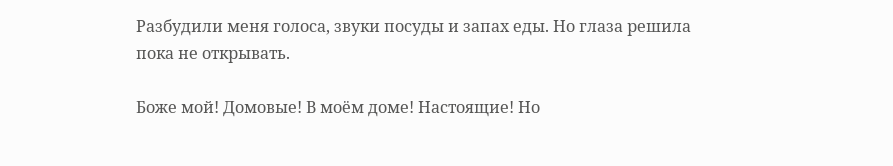Разбудили меня голоса, звуки посуды и запах еды. Но глаза решила пока не открывать.

Боже мой! Домовые! В моём доме! Настоящие! Но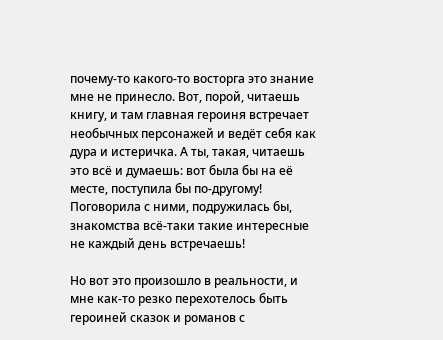почему-то какого-то восторга это знание мне не принесло. Вот, порой, читаешь книгу, и там главная героиня встречает необычных персонажей и ведёт себя как дура и истеричка. А ты, такая, читаешь это всё и думаешь: вот была бы на её месте, поступила бы по-другому! Поговорила с ними, подружилась бы, знакомства всё-таки такие интересные не каждый день встречаешь!

Но вот это произошло в реальности, и мне как-то резко перехотелось быть героиней сказок и романов с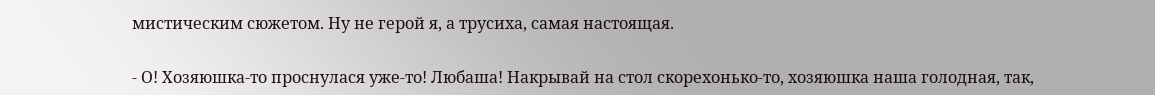мистическим сюжетом. Ну не герой я, а трусиха, самая настоящая.

- О! Хозяюшка-то проснулася уже-то! Любаша! Накрывай на стол скорехонько-то, хозяюшка наша голодная, так,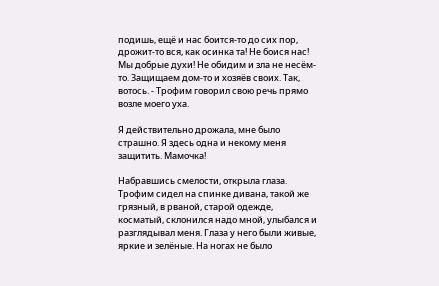подишь, ещё и нас боится-то до сих пор, дрожит-то вся, как осинка та! Не боися нас! Мы добрые духи! Не обидим и зла не несём-то. Защищаем дом-то и хозяёв своих. Так, вотось. - Трофим говорил свою речь прямо возле моего уха.

Я действительно дрожала, мне было страшно. Я здесь одна и некому меня защитить. Мамочка!

Набравшись смелости, открыла глаза. Трофим сидел на спинке дивана, такой же грязный, в рваной, старой одежде, косматый, склонился надо мной, улыбался и разглядывал меня. Глаза у него были живые, яркие и зелёные. На ногах не было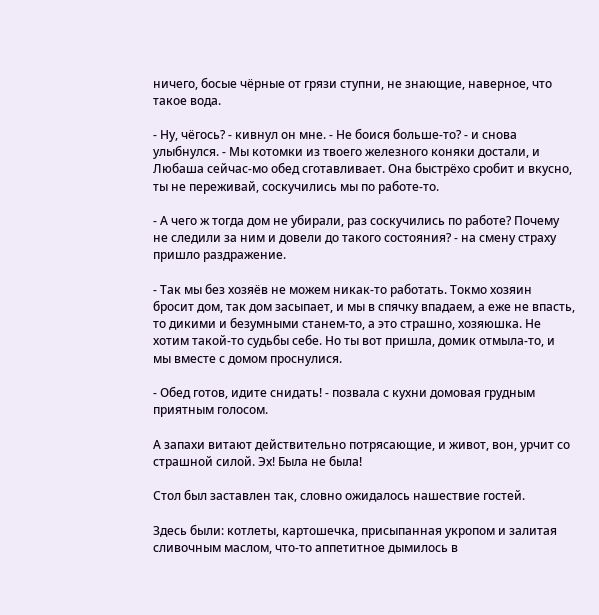ничего, босые чёрные от грязи ступни, не знающие, наверное, что такое вода.

- Ну, чёгось? - кивнул он мне. - Не боися больше-то? - и снова улыбнулся. - Мы котомки из твоего железного коняки достали, и Любаша сейчас-мо обед сготавливает. Она быстрёхо сробит и вкусно, ты не переживай, соскучились мы по работе-то.

- А чего ж тогда дом не убирали, раз соскучились по работе? Почему не следили за ним и довели до такого состояния? - на смену страху пришло раздражение.

- Так мы без хозяёв не можем никак-то работать. Токмо хозяин бросит дом, так дом засыпает, и мы в спячку впадаем, а еже не впасть, то дикими и безумными станем-то, а это страшно, хозяюшка. Не хотим такой-то судьбы себе. Но ты вот пришла, домик отмыла-то, и мы вместе с домом проснулися.

- Обед готов, идите снидать! - позвала с кухни домовая грудным приятным голосом.

А запахи витают действительно потрясающие, и живот, вон, урчит со страшной силой. Эх! Была не была!

Стол был заставлен так, словно ожидалось нашествие гостей.

Здесь были: котлеты, картошечка, присыпанная укропом и залитая сливочным маслом, что-то аппетитное дымилось в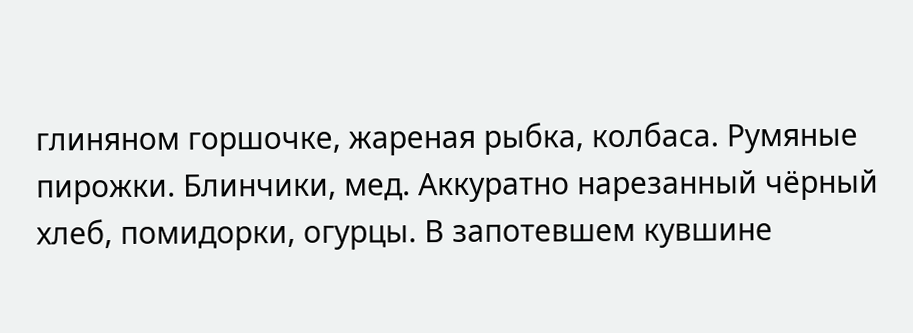глиняном горшочке, жареная рыбка, колбаса. Румяные пирожки. Блинчики, мед. Аккуратно нарезанный чёрный хлеб, помидорки, огурцы. В запотевшем кувшине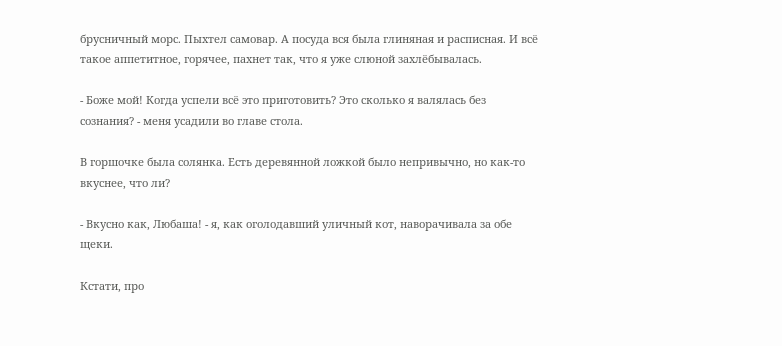брусничный морс. Пыхтел самовар. А посуда вся была глиняная и расписная. И всё такое аппетитное, горячее, пахнет так, что я уже слюной захлёбывалась.

- Боже мой! Когда успели всё это приготовить? Это сколько я валялась без сознания? - меня усадили во главе стола.

В горшочке была солянка. Есть деревянной ложкой было непривычно, но как-то вкуснее, что ли?

- Вкусно как, Любаша! - я, как оголодавший уличный кот, наворачивала за обе щеки.

Кстати, про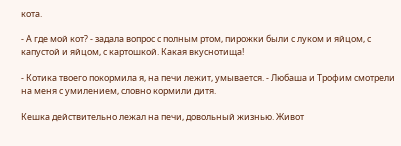кота.

- А где мой кот? - задала вопрос с полным ртом, пирожки были с луком и яйцом, с капустой и яйцом, с картошкой. Какая вкуснотища!

- Котика твоего покормила я, на печи лежит, умывается. - Любаша и Трофим смотрели на меня с умилением, словно кормили дитя.

Кешка действительно лежал на печи, довольный жизнью. Живот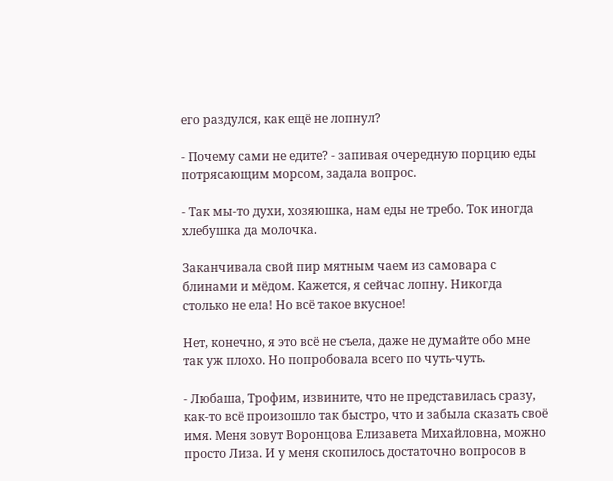его раздулся, как ещё не лопнул?

- Почему сами не едите? - запивая очередную порцию еды потрясающим морсом, задала вопрос.

- Так мы-то духи, хозяюшка, нам еды не требо. Ток иногда хлебушка да молочка.

Заканчивала свой пир мятным чаем из самовара с блинами и мёдом. Кажется, я сейчас лопну. Никогда столько не ела! Но всё такое вкусное!

Нет, конечно, я это всё не съела, даже не думайте обо мне так уж плохо. Но попробовала всего по чуть-чуть.

- Любаша, Трофим, извините, что не представилась сразу, как-то всё произошло так быстро, что и забыла сказать своё имя. Меня зовут Воронцова Елизавета Михайловна, можно просто Лиза. И у меня скопилось достаточно вопросов в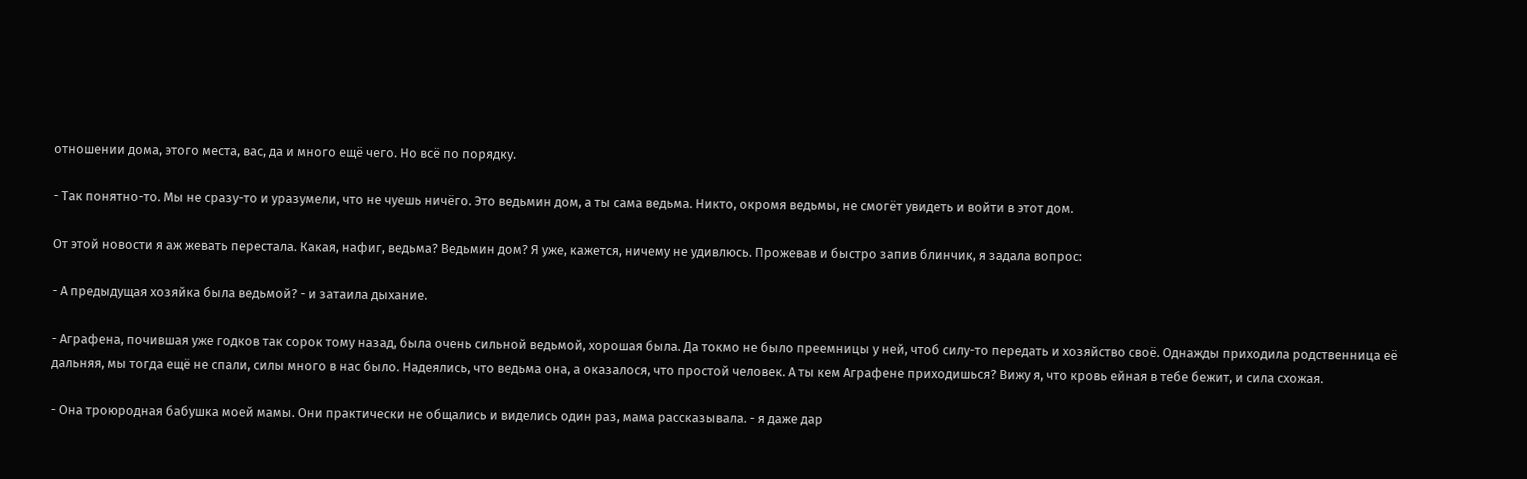отношении дома, этого места, вас, да и много ещё чего. Но всё по порядку.

- Так понятно-то. Мы не сразу-то и уразумели, что не чуешь ничёго. Это ведьмин дом, а ты сама ведьма. Никто, окромя ведьмы, не смогёт увидеть и войти в этот дом.

От этой новости я аж жевать перестала. Какая, нафиг, ведьма? Ведьмин дом? Я уже, кажется, ничему не удивлюсь. Прожевав и быстро запив блинчик, я задала вопрос:

- А предыдущая хозяйка была ведьмой? - и затаила дыхание.

- Аграфена, почившая уже годков так сорок тому назад, была очень сильной ведьмой, хорошая была. Да токмо не было преемницы у ней, чтоб силу-то передать и хозяйство своё. Однажды приходила родственница её дальняя, мы тогда ещё не спали, силы много в нас было. Надеялись, что ведьма она, а оказалося, что простой человек. А ты кем Аграфене приходишься? Вижу я, что кровь ейная в тебе бежит, и сила схожая.

- Она троюродная бабушка моей мамы. Они практически не общались и виделись один раз, мама рассказывала. - я даже дар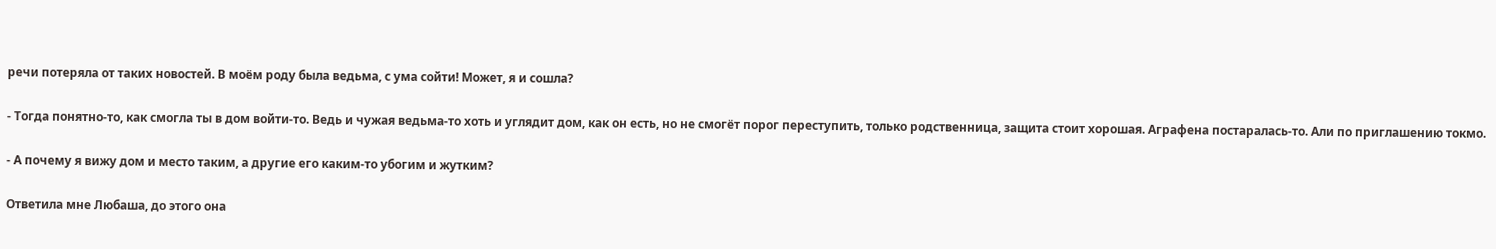речи потеряла от таких новостей. В моём роду была ведьма, с ума сойти! Может, я и сошла?

- Тогда понятно-то, как смогла ты в дом войти-то. Ведь и чужая ведьма-то хоть и углядит дом, как он есть, но не смогёт порог переступить, только родственница, защита стоит хорошая. Аграфена постаралась-то. Али по приглашению токмо.

- А почему я вижу дом и место таким, а другие его каким-то убогим и жутким?

Ответила мне Любаша, до этого она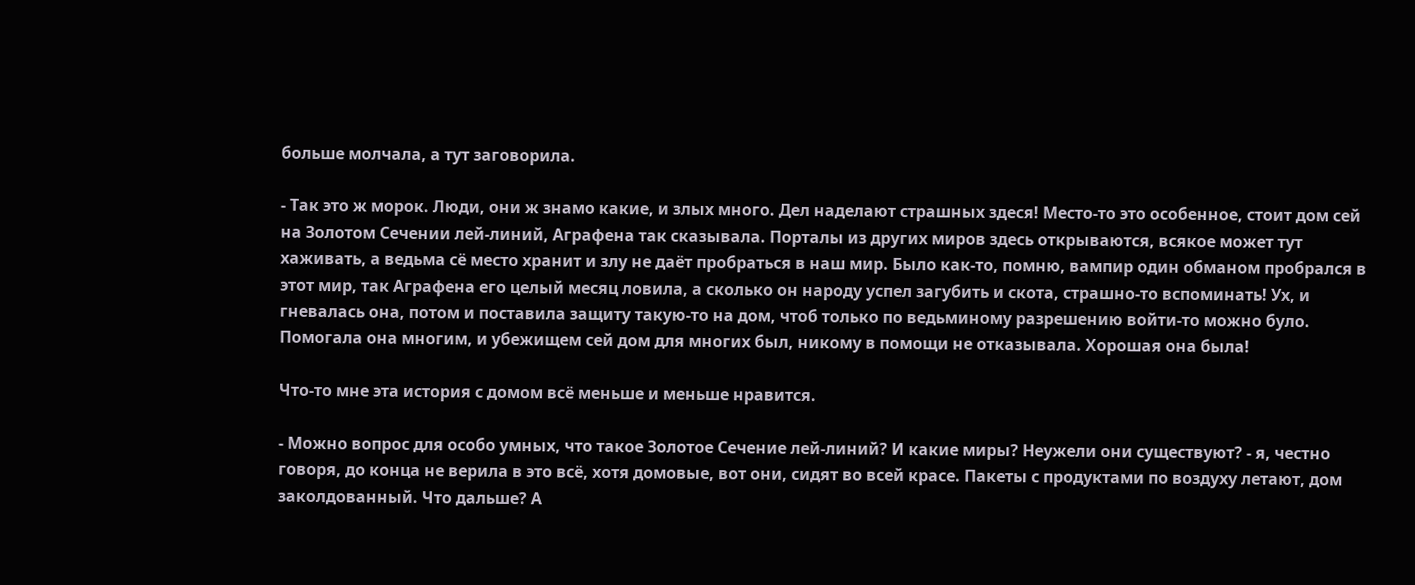больше молчала, а тут заговорила.

- Так это ж морок. Люди, они ж знамо какие, и злых много. Дел наделают страшных здеся! Место-то это особенное, стоит дом сей на Золотом Сечении лей-линий, Аграфена так сказывала. Порталы из других миров здесь открываются, всякое может тут хаживать, а ведьма сё место хранит и злу не даёт пробраться в наш мир. Было как-то, помню, вампир один обманом пробрался в этот мир, так Аграфена его целый месяц ловила, а сколько он народу успел загубить и скота, страшно-то вспоминать! Ух, и гневалась она, потом и поставила защиту такую-то на дом, чтоб только по ведьминому разрешению войти-то можно було. Помогала она многим, и убежищем сей дом для многих был, никому в помощи не отказывала. Хорошая она была!

Что-то мне эта история с домом всё меньше и меньше нравится.

- Можно вопрос для особо умных, что такое Золотое Сечение лей-линий? И какие миры? Неужели они существуют? - я, честно говоря, до конца не верила в это всё, хотя домовые, вот они, сидят во всей красе. Пакеты с продуктами по воздуху летают, дом заколдованный. Что дальше? А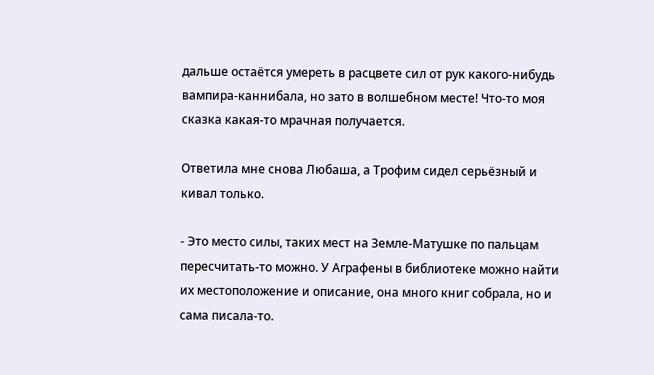дальше остаётся умереть в расцвете сил от рук какого-нибудь вампира-каннибала, но зато в волшебном месте! Что-то моя сказка какая-то мрачная получается.

Ответила мне снова Любаша, а Трофим сидел серьёзный и кивал только.

- Это место силы, таких мест на Земле-Матушке по пальцам пересчитать-то можно. У Аграфены в библиотеке можно найти их местоположение и описание, она много книг собрала, но и сама писала-то.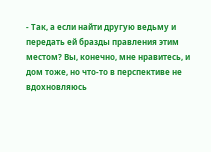- Так, а если найти другую ведьму и передать ей бразды правления этим местом? Вы, конечно, мне нравитесь, и дом тоже, но что-то в перспективе не вдохновляюсь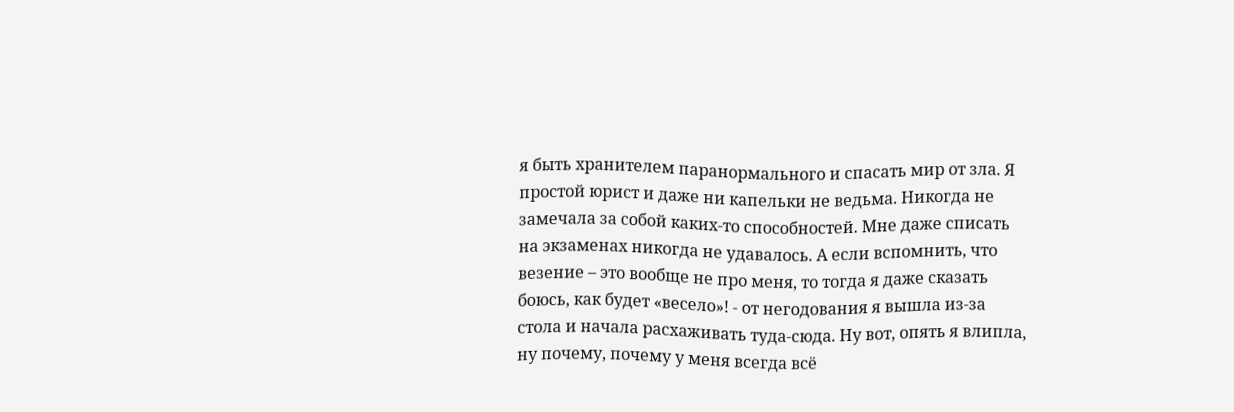я быть хранителем паранормального и спасать мир от зла. Я простой юрист и даже ни капельки не ведьма. Никогда не замечала за собой каких-то способностей. Мне даже списать на экзаменах никогда не удавалось. А если вспомнить, что везение – это вообще не про меня, то тогда я даже сказать боюсь, как будет «весело»! - от негодования я вышла из-за стола и начала расхаживать туда-сюда. Ну вот, опять я влипла, ну почему, почему у меня всегда всё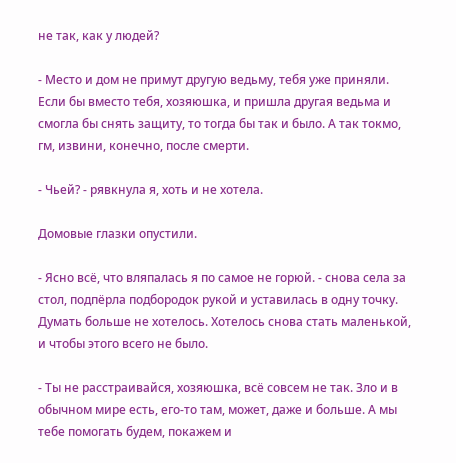не так, как у людей?

- Место и дом не примут другую ведьму, тебя уже приняли. Если бы вместо тебя, хозяюшка, и пришла другая ведьма и смогла бы снять защиту, то тогда бы так и было. А так токмо, гм, извини, конечно, после смерти.

- Чьей? - рявкнула я, хоть и не хотела.

Домовые глазки опустили.

- Ясно всё, что вляпалась я по самое не горюй. - снова села за стол, подпёрла подбородок рукой и уставилась в одну точку. Думать больше не хотелось. Хотелось снова стать маленькой, и чтобы этого всего не было.

- Ты не расстраивайся, хозяюшка, всё совсем не так. Зло и в обычном мире есть, его-то там, может, даже и больше. А мы тебе помогать будем, покажем и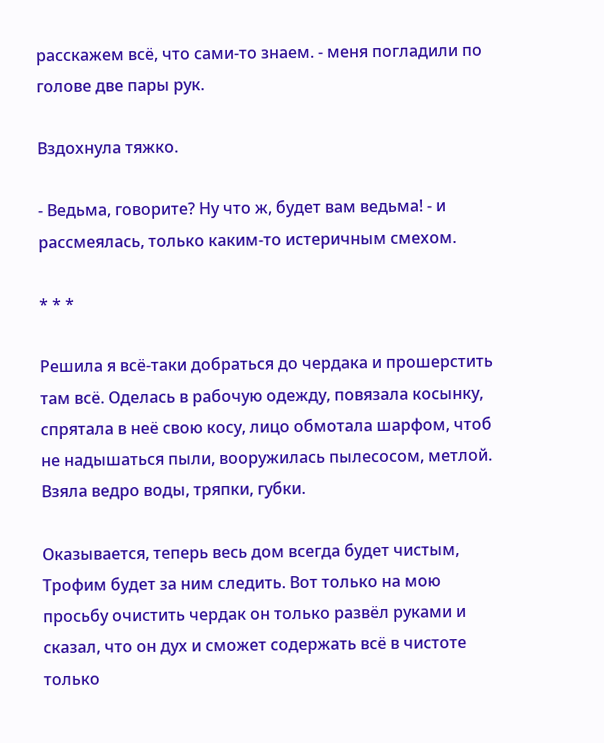расскажем всё, что сами-то знаем. - меня погладили по голове две пары рук.

Вздохнула тяжко.

- Ведьма, говорите? Ну что ж, будет вам ведьма! - и рассмеялась, только каким-то истеричным смехом.

* * *

Решила я всё-таки добраться до чердака и прошерстить там всё. Оделась в рабочую одежду, повязала косынку, спрятала в неё свою косу, лицо обмотала шарфом, чтоб не надышаться пыли, вооружилась пылесосом, метлой. Взяла ведро воды, тряпки, губки.

Оказывается, теперь весь дом всегда будет чистым, Трофим будет за ним следить. Вот только на мою просьбу очистить чердак он только развёл руками и сказал, что он дух и сможет содержать всё в чистоте только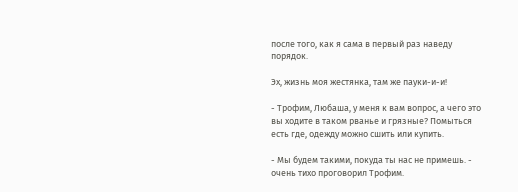после того, как я сама в первый раз наведу порядок.

Эх, жизнь моя жестянка, там же пауки-и-и!

- Трофим, Любаша, у меня к вам вопрос, а чего это вы ходите в таком рванье и грязные? Помыться есть где, одежду можно сшить или купить.

- Мы будем такими, покуда ты нас не примешь. - очень тихо проговорил Трофим.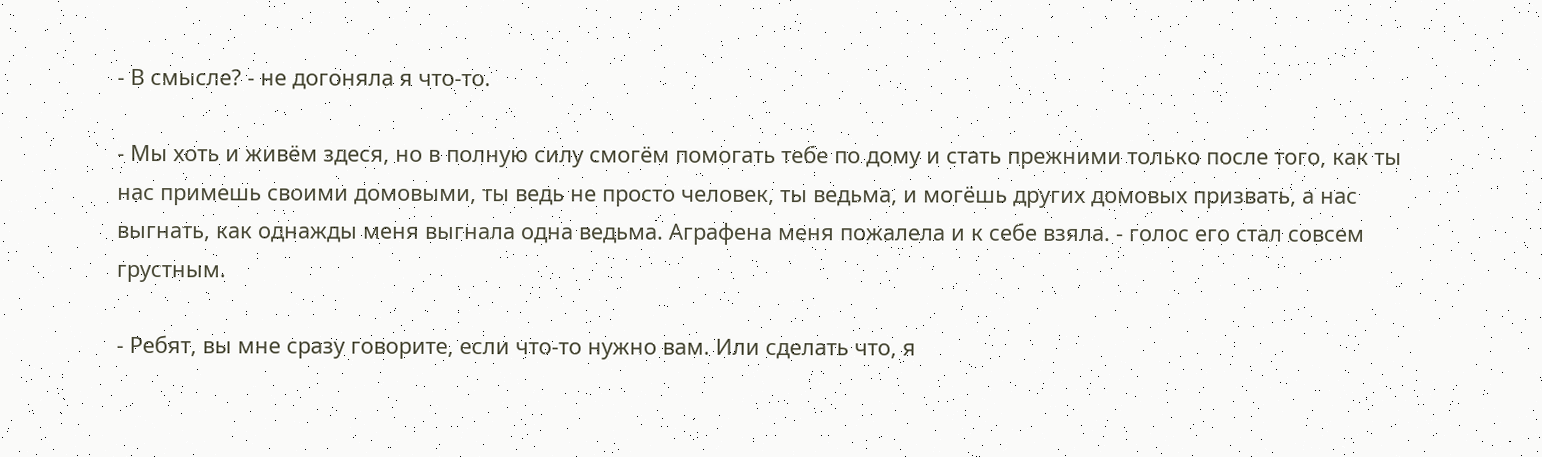- В смысле? - не догоняла я что-то.

- Мы хоть и живём здеся, но в полную силу смогём помогать тебе по дому и стать прежними только после того, как ты нас примешь своими домовыми, ты ведь не просто человек, ты ведьма, и могёшь других домовых призвать, а нас выгнать, как однажды меня выгнала одна ведьма. Аграфена меня пожалела и к себе взяла. - голос его стал совсем грустным.

- Ребят, вы мне сразу говорите, если что-то нужно вам. Или сделать что, я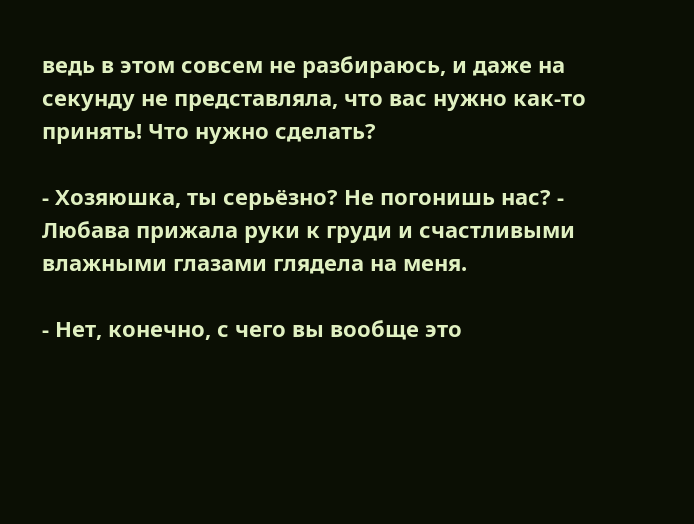ведь в этом совсем не разбираюсь, и даже на секунду не представляла, что вас нужно как-то принять! Что нужно сделать?

- Хозяюшка, ты серьёзно? Не погонишь нас? - Любава прижала руки к груди и счастливыми влажными глазами глядела на меня.

- Нет, конечно, с чего вы вообще это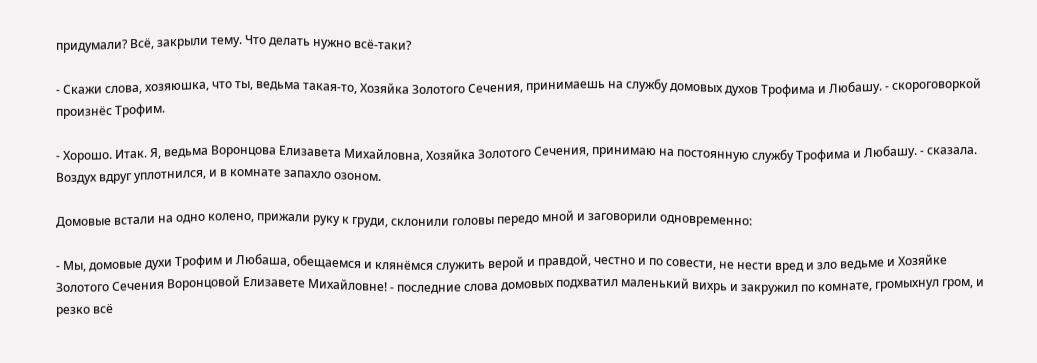придумали? Всё, закрыли тему. Что делать нужно всё-таки?

- Скажи слова, хозяюшка, что ты, ведьма такая-то, Хозяйка Золотого Сечения, принимаешь на службу домовых духов Трофима и Любашу. - скороговоркой произнёс Трофим.

- Хорошо. Итак. Я, ведьма Воронцова Елизавета Михайловна, Хозяйка Золотого Сечения, принимаю на постоянную службу Трофима и Любашу. - сказала. Воздух вдруг уплотнился, и в комнате запахло озоном.

Домовые встали на одно колено, прижали руку к груди, склонили головы передо мной и заговорили одновременно:

- Мы, домовые духи Трофим и Любаша, обещаемся и клянёмся служить верой и правдой, честно и по совести, не нести вред и зло ведьме и Хозяйке Золотого Сечения Воронцовой Елизавете Михайловне! - последние слова домовых подхватил маленький вихрь и закружил по комнате, громыхнул гром, и резко всё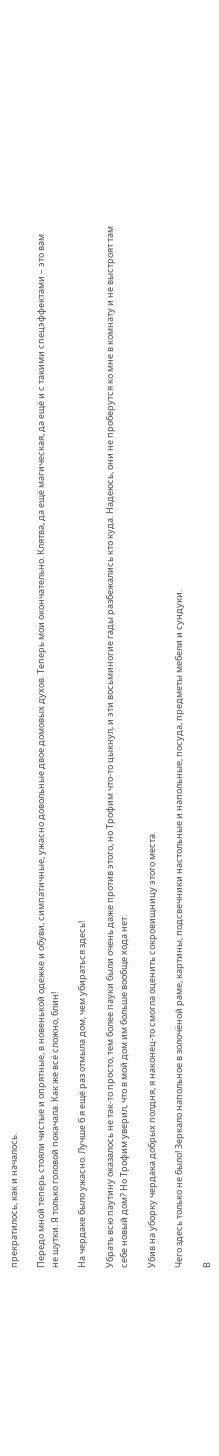прекратилось, как и началось.

Передо мной теперь стояли чистые и опрятные, в новенькой одежке и обуви, симпатичные, ужасно довольные двое домовых духов. Теперь мои окончательно. Клятва, да ещё магическая, да ещё и с такими спецэффектами – это вам не шутки. Я только головой покачала. Как же всё сложно, блин!

На чердаке было ужасно. Лучше б я ещё раз отмыла дом, чем убираться здесь!

Убрать всю паутину оказалось не так-то просто, тем более пауки были очень даже против этого, но Трофим что-то цыкнул, и эти восьминогие гады разбежались кто куда. Надеюсь, они не проберутся ко мне в комнату и не выстроят там себе новый дом? Но Трофим уверил, что в мой дом им больше вообще хода нет.

Убив на уборку чердака добрых полдня, я наконец-то смогла оценить сокровищницу этого места.

Чего здесь только не было! Зеркало напольное в золочёной раме, картины, подсвечники настольные и напольные, посуда, предметы мебели и сундуки.

В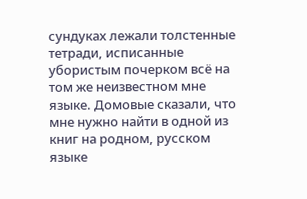сундуках лежали толстенные тетради, исписанные убористым почерком всё на том же неизвестном мне языке. Домовые сказали, что мне нужно найти в одной из книг на родном, русском языке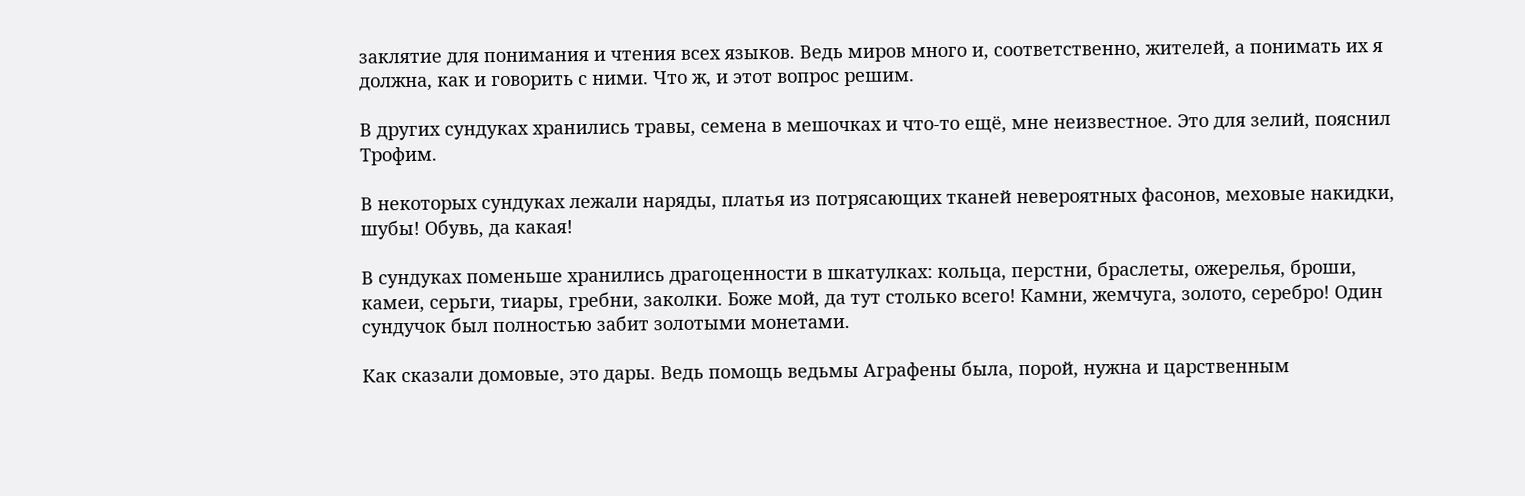заклятие для понимания и чтения всех языков. Ведь миров много и, соответственно, жителей, а понимать их я должна, как и говорить с ними. Что ж, и этот вопрос решим.

В других сундуках хранились травы, семена в мешочках и что-то ещё, мне неизвестное. Это для зелий, пояснил Трофим.

В некоторых сундуках лежали наряды, платья из потрясающих тканей невероятных фасонов, меховые накидки, шубы! Обувь, да какая!

В сундуках поменьше хранились драгоценности в шкатулках: кольца, перстни, браслеты, ожерелья, броши, камеи, серьги, тиары, гребни, заколки. Боже мой, да тут столько всего! Камни, жемчуга, золото, серебро! Один сундучок был полностью забит золотыми монетами.

Как сказали домовые, это дары. Ведь помощь ведьмы Аграфены была, порой, нужна и царственным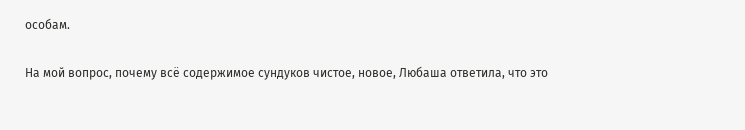особам.

На мой вопрос, почему всё содержимое сундуков чистое, новое, Любаша ответила, что это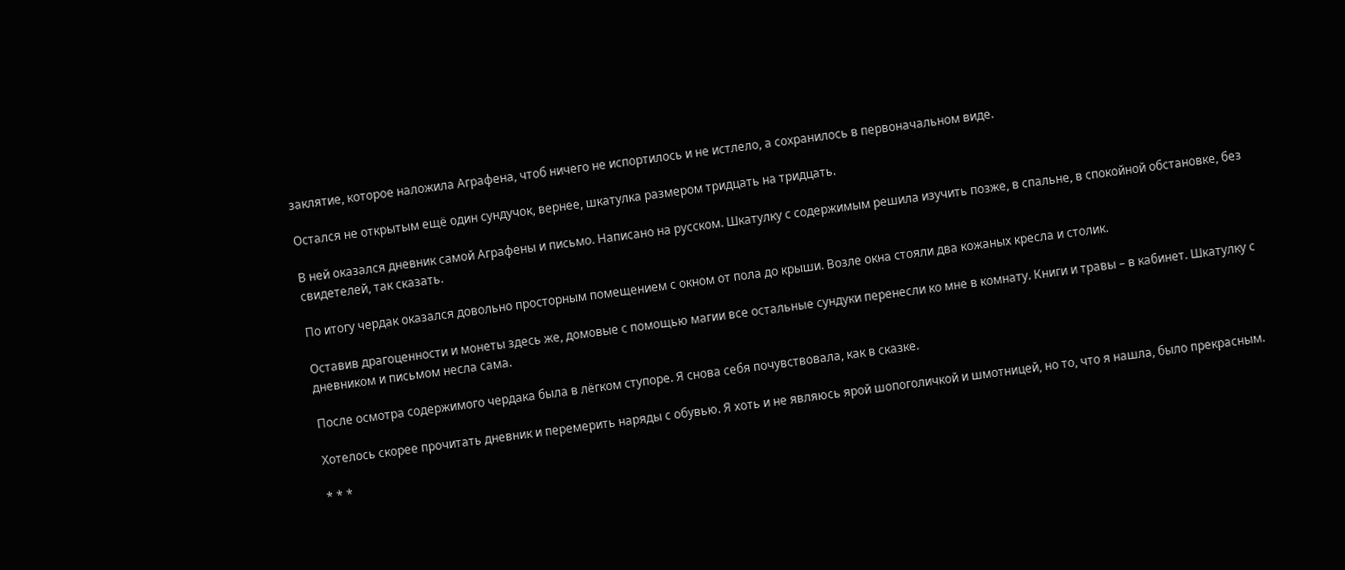заклятие, которое наложила Аграфена, чтоб ничего не испортилось и не истлело, а сохранилось в первоначальном виде.

Остался не открытым ещё один сундучок, вернее, шкатулка размером тридцать на тридцать.

В ней оказался дневник самой Аграфены и письмо. Написано на русском. Шкатулку с содержимым решила изучить позже, в спальне, в спокойной обстановке, без свидетелей, так сказать.

По итогу чердак оказался довольно просторным помещением с окном от пола до крыши. Возле окна стояли два кожаных кресла и столик.

Оставив драгоценности и монеты здесь же, домовые с помощью магии все остальные сундуки перенесли ко мне в комнату. Книги и травы – в кабинет. Шкатулку с дневником и письмом несла сама.

После осмотра содержимого чердака была в лёгком ступоре. Я снова себя почувствовала, как в сказке.

Хотелось скорее прочитать дневник и перемерить наряды с обувью. Я хоть и не являюсь ярой шопоголичкой и шмотницей, но то, что я нашла, было прекрасным.

* * *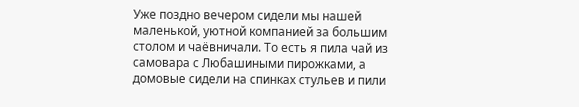Уже поздно вечером сидели мы нашей маленькой, уютной компанией за большим столом и чаёвничали. То есть я пила чай из самовара с Любашиными пирожками, а домовые сидели на спинках стульев и пили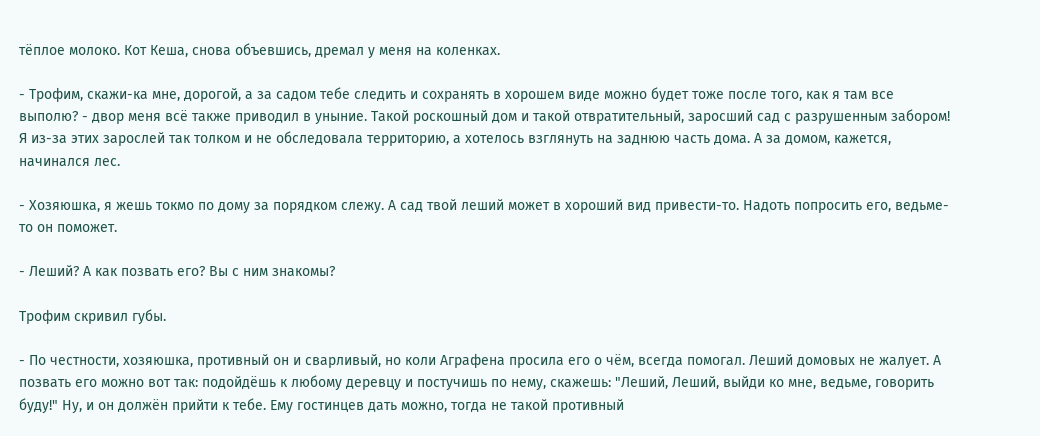тёплое молоко. Кот Кеша, снова объевшись, дремал у меня на коленках.

- Трофим, скажи-ка мне, дорогой, а за садом тебе следить и сохранять в хорошем виде можно будет тоже после того, как я там все выполю? - двор меня всё также приводил в уныние. Такой роскошный дом и такой отвратительный, заросший сад с разрушенным забором! Я из-за этих зарослей так толком и не обследовала территорию, а хотелось взглянуть на заднюю часть дома. А за домом, кажется, начинался лес.

- Хозяюшка, я жешь токмо по дому за порядком слежу. А сад твой леший может в хороший вид привести-то. Надоть попросить его, ведьме-то он поможет.

- Леший? А как позвать его? Вы с ним знакомы?

Трофим скривил губы.

- По честности, хозяюшка, противный он и сварливый, но коли Аграфена просила его о чём, всегда помогал. Леший домовых не жалует. А позвать его можно вот так: подойдёшь к любому деревцу и постучишь по нему, скажешь: "Леший, Леший, выйди ко мне, ведьме, говорить буду!" Ну, и он должён прийти к тебе. Ему гостинцев дать можно, тогда не такой противный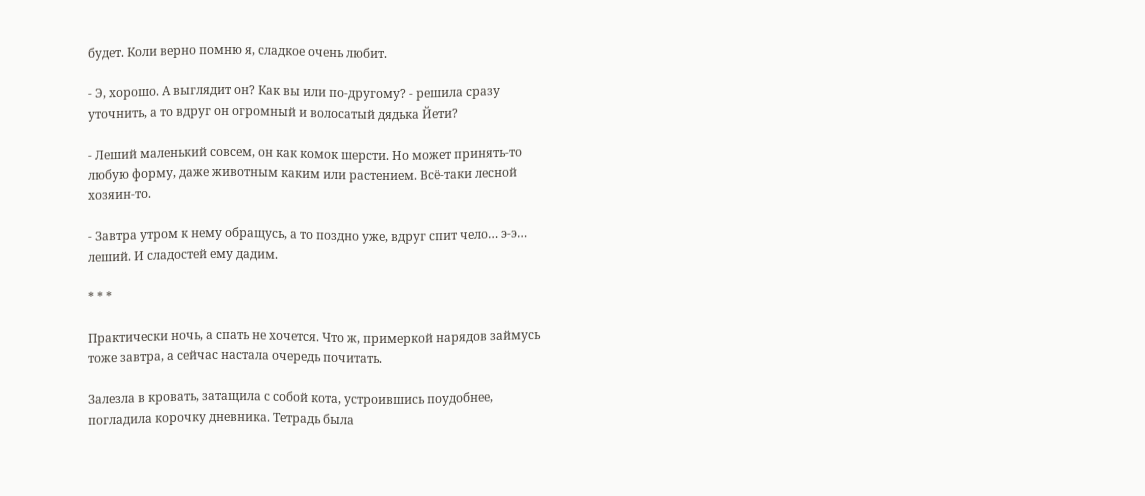будет. Коли верно помню я, сладкое очень любит.

- Э, хорошо. А выглядит он? Как вы или по-другому? - решила сразу уточнить, а то вдруг он огромный и волосатый дядька Йети?

- Леший маленький совсем, он как комок шерсти. Но может принять-то любую форму, даже животным каким или растением. Всё-таки лесной хозяин-то.

- Завтра утром к нему обращусь, а то поздно уже, вдруг спит чело… э-э… леший. И сладостей ему дадим.

* * *

Практически ночь, а спать не хочется. Что ж, примеркой нарядов займусь тоже завтра, а сейчас настала очередь почитать.

Залезла в кровать, затащила с собой кота, устроившись поудобнее, погладила корочку дневника. Тетрадь была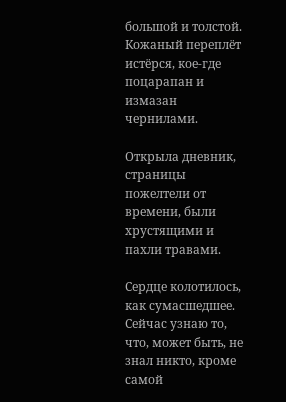большой и толстой. Кожаный переплёт истёрся, кое-где поцарапан и измазан чернилами.

Открыла дневник, страницы пожелтели от времени, были хрустящими и пахли травами.

Сердце колотилось, как сумасшедшее. Сейчас узнаю то, что, может быть, не знал никто, кроме самой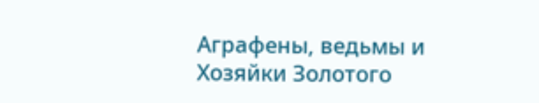Аграфены, ведьмы и Хозяйки Золотого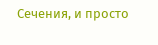Сечения, и просто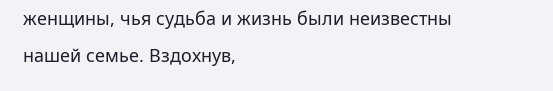женщины, чья судьба и жизнь были неизвестны нашей семье. Вздохнув,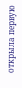открыла первую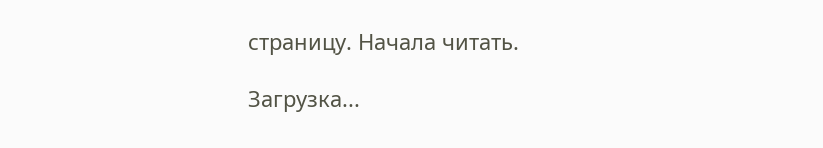страницу. Начала читать.

Загрузка...